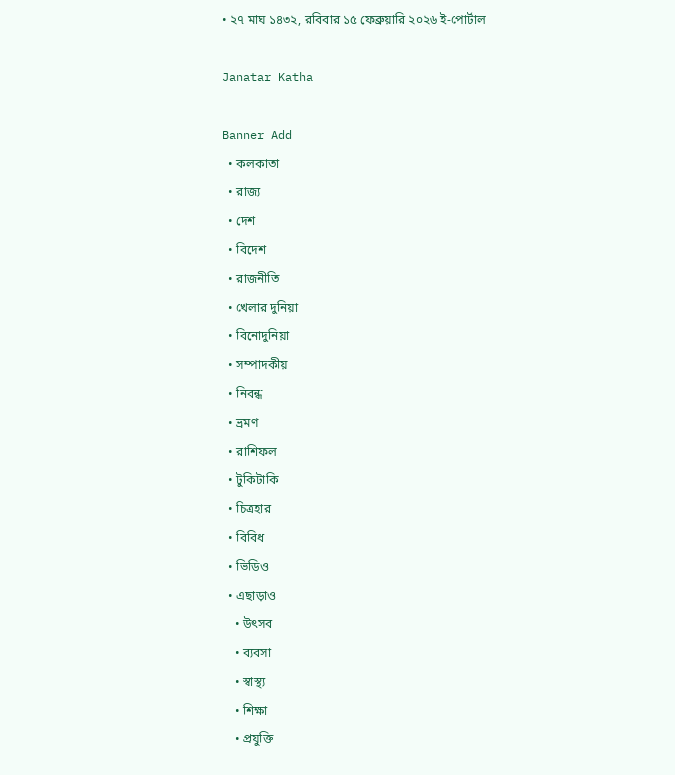• ২৭ মাঘ ১৪৩২, রবিবার ১৫ ফেব্রুয়ারি ২০২৬ ই-পোর্টাল

Janatar Katha

Banner Add
  • কলকাতা
  • রাজ্য
  • দেশ
  • বিদেশ
  • রাজনীতি
  • খেলার দুনিয়া
  • বিনোদুনিয়া
  • সম্পাদকীয়
  • নিবন্ধ
  • ভ্রমণ
  • রাশিফল
  • টুকিটাকি
  • চিত্রহার
  • বিবিধ
  • ভিডিও
  • এছাড়াও
    • উৎসব
    • ব্যবসা
    • স্বাস্থ্য
    • শিক্ষা
    • প্রযুক্তি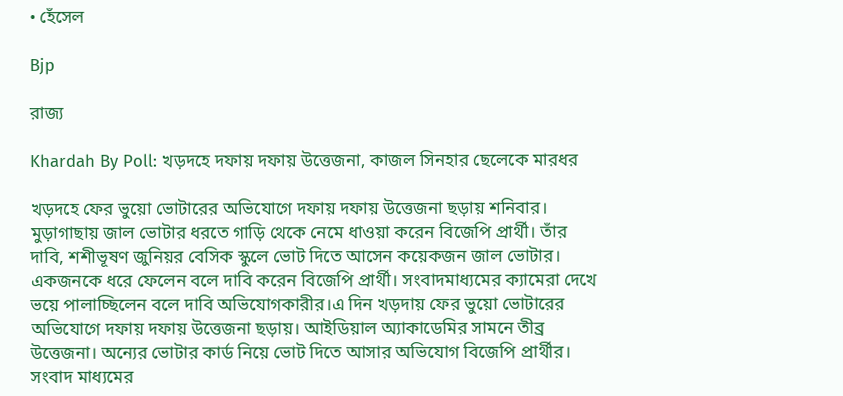• হেঁসেল

Bjp

রাজ্য

Khardah By Poll: খড়দহে দফায় দফায় উত্তেজনা, কাজল সিনহার ছেলেকে মারধর

খড়দহে ফের ভুয়ো ভোটারের অভিযোগে দফায় দফায় উত্তেজনা ছড়ায় শনিবার। মুড়াগাছায় জাল ভোটার ধরতে গাড়ি থেকে নেমে ধাওয়া করেন বিজেপি প্রার্থী। তাঁর দাবি, শশীভূষণ জুনিয়র বেসিক স্কুলে ভোট দিতে আসেন কয়েকজন জাল ভোটার। একজনকে ধরে ফেলেন বলে দাবি করেন বিজেপি প্রার্থী। সংবাদমাধ্যমের ক্যামেরা দেখে ভয়ে পালাচ্ছিলেন বলে দাবি অভিযোগকারীর।এ দিন খড়দায় ফের ভুয়ো ভোটারের অভিযোগে দফায় দফায় উত্তেজনা ছড়ায়। আইডিয়াল অ্যাকাডেমির সামনে তীব্র উত্তেজনা। অন্যের ভোটার কার্ড নিয়ে ভোট দিতে আসার অভিযোগ বিজেপি প্রার্থীর। সংবাদ মাধ্যমের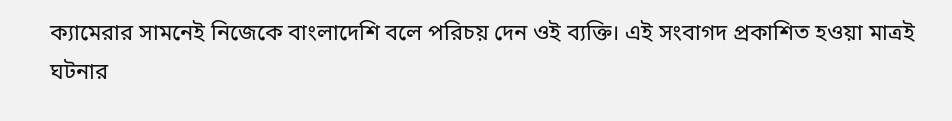ক্যামেরার সামনেই নিজেকে বাংলাদেশি বলে পরিচয় দেন ওই ব্যক্তি। এই সংবাগদ প্রকাশিত হওয়া মাত্রই ঘটনার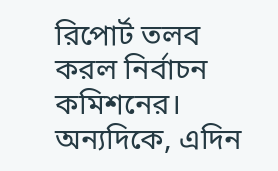রিপোর্ট তলব করল নির্বাচন কমিশনের। অন্যদিকে, এদিন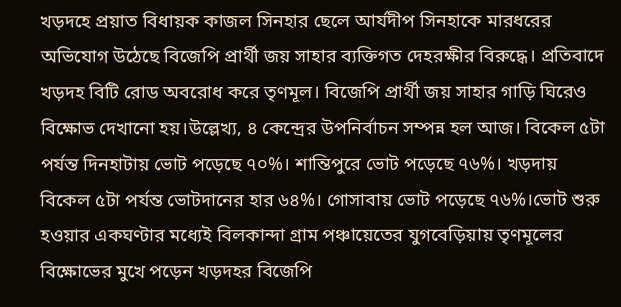খড়দহে প্রয়াত বিধায়ক কাজল সিনহার ছেলে আর্যদীপ সিনহাকে মারধরের অভিযোগ উঠেছে বিজেপি প্রার্থী জয় সাহার ব্যক্তিগত দেহরক্ষীর বিরুদ্ধে। প্রতিবাদে খড়দহ বিটি রোড অবরোধ করে তৃণমূল। বিজেপি প্রার্থী জয় সাহার গাড়ি ঘিরেও বিক্ষোভ দেখানো হয়।উল্লেখ্য, ৪ কেন্দ্রের উপনির্বাচন সম্পন্ন হল আজ। বিকেল ৫টা পর্যন্ত দিনহাটায় ভোট পড়েছে ৭০%। শান্তিপুরে ভোট পড়েছে ৭৬%। খড়দায় বিকেল ৫টা পর্যন্ত ভোটদানের হার ৬৪%। গোসাবায় ভোট পড়েছে ৭৬%।ভোট শুরু হওয়ার একঘণ্টার মধ্যেই বিলকান্দা গ্রাম পঞ্চায়েতের যুগবেড়িয়ায় তৃণমূলের বিক্ষোভের মুখে পড়েন খড়দহর বিজেপি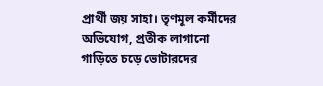প্রার্থী জয় সাহা। তৃণমূল কর্মীদের অভিযোগ, প্রতীক লাগানো গাড়িতে চড়ে ভোটারদের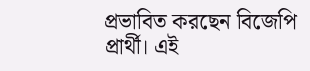প্রভাবিত করছেন বিজেপি প্রার্থী। এই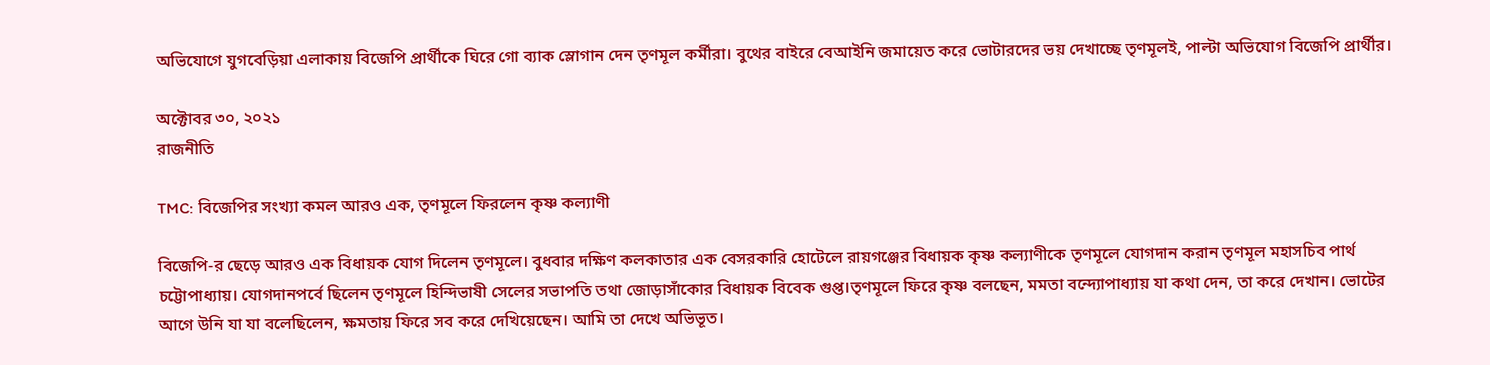অভিযোগে যুগবেড়িয়া এলাকায় বিজেপি প্রার্থীকে ঘিরে গো ব্যাক স্লোগান দেন তৃণমূল কর্মীরা। বুথের বাইরে বেআইনি জমায়েত করে ভোটারদের ভয় দেখাচ্ছে তৃণমূলই, পাল্টা অভিযোগ বিজেপি প্রার্থীর।

অক্টোবর ৩০, ২০২১
রাজনীতি

TMC: বিজেপির সংখ্যা কমল আরও এক, তৃণমূলে ফিরলেন কৃষ্ণ কল্যাণী

বিজেপি-র ছেড়ে আরও এক বিধায়ক যোগ দিলেন তৃণমূলে। বুধবার দক্ষিণ কলকাতার এক বেসরকারি হোটেলে রায়গঞ্জের বিধায়ক কৃষ্ণ কল্যাণীকে তৃণমূলে যোগদান করান তৃণমূল মহাসচিব পার্থ চট্টোপাধ্যায়। যোগদানপর্বে ছিলেন তৃণমূলে হিন্দিভাষী সেলের সভাপতি তথা জোড়াসাঁকোর বিধায়ক বিবেক গুপ্ত।তৃণমূলে ফিরে কৃষ্ণ বলছেন, মমতা বন্দ্যোপাধ্যায় যা কথা দেন, তা করে দেখান। ভোটের আগে উনি যা যা বলেছিলেন, ক্ষমতায় ফিরে সব করে দেখিয়েছেন। আমি তা দেখে অভিভূত।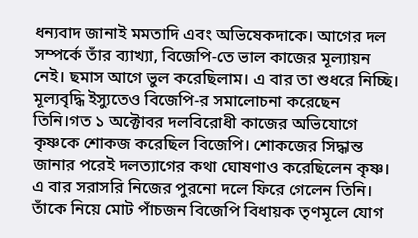ধন্যবাদ জানাই মমতাদি এবং অভিষেকদাকে। আগের দল সম্পর্কে তাঁর ব্যাখ্যা, বিজেপি-তে ভাল কাজের মূল্যায়ন নেই। ছমাস আগে ভুল করেছিলাম। এ বার তা শুধরে নিচ্ছি। মূল্যবৃদ্ধি ইস্যুতেও বিজেপি-র সমালোচনা করেছেন তিনি।গত ১ অক্টোবর দলবিরোধী কাজের অভিযোগে কৃষ্ণকে শোকজ করেছিল বিজেপি। শোকজের সিদ্ধান্ত জানার পরেই দলত্যাগের কথা ঘোষণাও করেছিলেন কৃষ্ণ। এ বার সরাসরি নিজের পুরনো দলে ফিরে গেলেন তিনি। তাঁকে নিয়ে মোট পাঁচজন বিজেপি বিধায়ক তৃণমূলে যোগ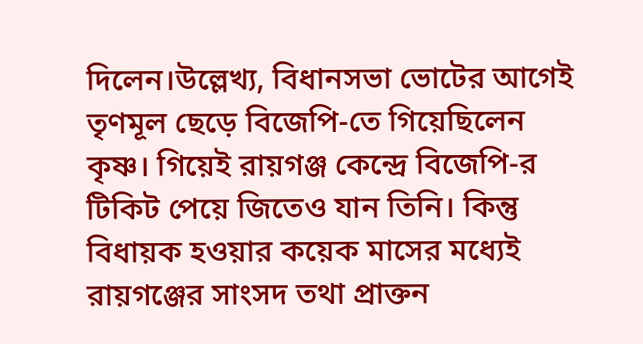দিলেন।উল্লেখ্য, বিধানসভা ভোটের আগেই তৃণমূল ছেড়ে বিজেপি-তে গিয়েছিলেন কৃষ্ণ। গিয়েই রায়গঞ্জ কেন্দ্রে বিজেপি-র টিকিট পেয়ে জিতেও যান তিনি। কিন্তু বিধায়ক হওয়ার কয়েক মাসের মধ্যেই রায়গঞ্জের সাংসদ তথা প্রাক্তন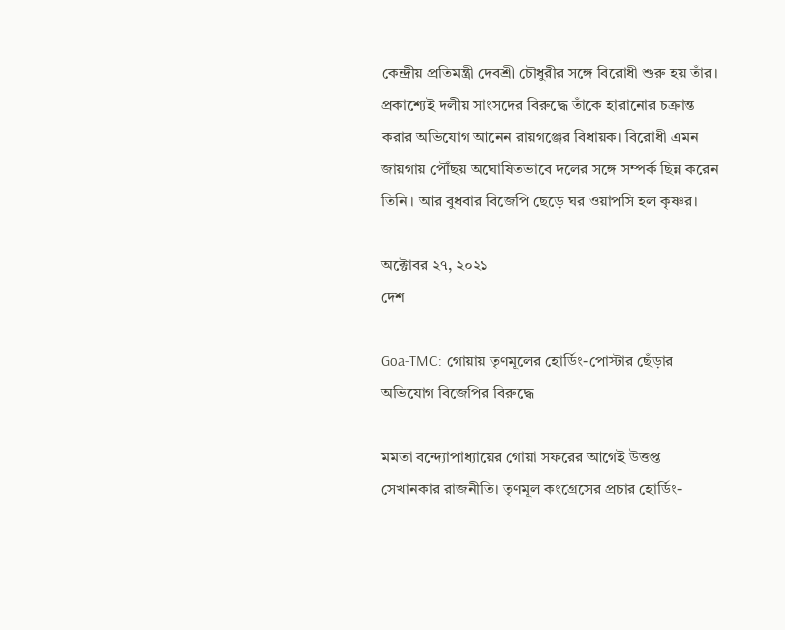কেন্দ্রীয় প্রতিমন্ত্রী দেবশ্রী চৌধুরীর সঙ্গে বিরোধী শুরু হয় তাঁর। প্রকাশ্যেই দলীয় সাংসদের বিরুদ্ধে তাঁকে হারানোর চক্রান্ত করার অভিযোগ আনেন রায়গঞ্জের বিধায়ক। বিরোধী এমন জায়গায় পৌঁছয় অঘোষিতভাবে দলের সঙ্গে সম্পর্ক ছিন্ন করেন তিনি। আর বুধবার বিজেপি ছেড়ে ঘর ওয়াপসি হল কৃষ্ণর।

অক্টোবর ২৭, ২০২১
দেশ

Goa-TMC: গোয়ায় তৃণমূলের হোর্ডিং-পোস্টার ছেঁড়ার অভিযোগ বিজেপির বিরুদ্ধে

মমতা বন্দ্যোপাধ্যায়ের গোয়া সফরের আগেই উত্তপ্ত সেখানকার রাজনীতি। তৃণমূল কংগ্রেসের প্রচার হোর্ডিং-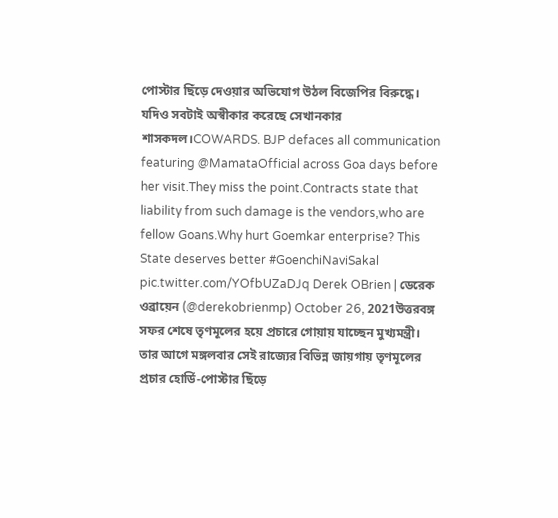পোস্টার ছিঁড়ে দেওয়ার অভিযোগ উঠল বিজেপির বিরুদ্ধে। যদিও সবটাই অস্বীকার করেছে সেখানকার শাসকদল।COWARDS. BJP defaces all communication featuring @MamataOfficial across Goa days before her visit.They miss the point.Contracts state that liability from such damage is the vendors,who are fellow Goans.Why hurt Goemkar enterprise? This State deserves better #GoenchiNaviSakal pic.twitter.com/YOfbUZaDJq Derek OBrien | ডেরেক ওব্রায়েন (@derekobrienmp) October 26, 2021উত্তরবঙ্গ সফর শেষে তৃণমূলের হয়ে প্রচারে গোয়ায় যাচ্ছেন মুখ্যমন্ত্রী। তার আগে মঙ্গলবার সেই রাজ্যের বিভিন্ন জায়গায় তৃণমূলের প্রচার হোর্ডি-পোস্টার ছিঁড়ে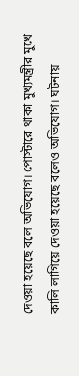দেওয়া হয়েছে বলে অভিযোগ। পোস্টারে থাকা মুখ্যমন্ত্রীর মুখে কালি লাগিয়ে দেওয়া হয়েছে বলেও অভিযোগ। ঘটনায়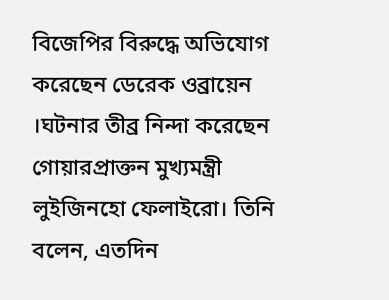বিজেপির বিরুদ্ধে অভিযোগ করেছেন ডেরেক ওব্রায়েন ।ঘটনার তীব্র নিন্দা করেছেন গোয়ারপ্রাক্তন মুখ্যমন্ত্রী লুইজিনহো ফেলাইরো। তিনি বলেন, এতদিন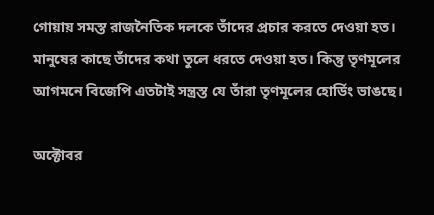গোয়ায় সমস্ত রাজনৈতিক দলকে তাঁদের প্রচার করতে দেওয়া হত। মানুষের কাছে তাঁদের কথা তুলে ধরতে দেওয়া হত। কিন্তু তৃণমূলের আগমনে বিজেপি এতটাই সন্ত্রস্ত যে তাঁরা তৃণমূলের হোর্ডিং ভাঙছে।

অক্টোবর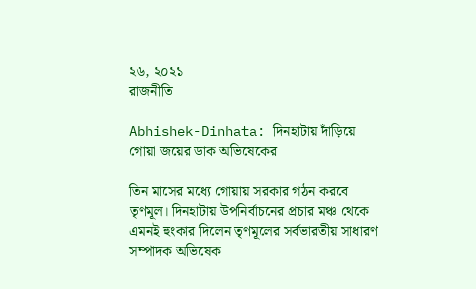২৬, ২০২১
রাজনীতি

Abhishek-Dinhata: দিনহাটায় দাঁড়িয়ে গোয়া জয়ের ডাক অভিষেকের

তিন মাসের মধ্যে গোয়ায় সরকার গঠন করবে তৃণমূল। দিনহাটায় উপনির্বাচনের প্রচার মঞ্চ থেকে এমনই হুংকার দিলেন তৃণমূলের সর্বভারতীয় সাধারণ সম্পাদক অভিষেক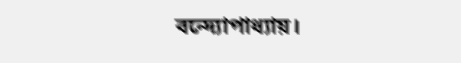বন্দ্যোপাধ্যায়।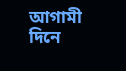আগামী দিনে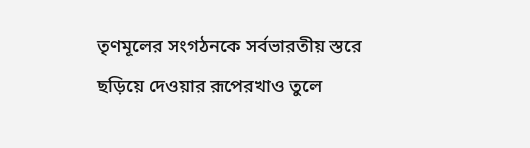তৃণমূলের সংগঠনকে সর্বভারতীয় স্তরে ছড়িয়ে দেওয়ার রূপেরখাও তুলে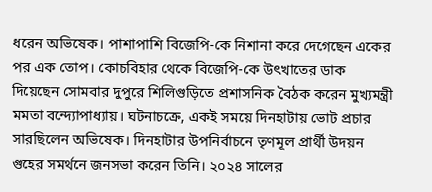ধরেন অভিষেক। পাশাপাশি বিজেপি-কে নিশানা করে দেগেছেন একের পর এক তোপ। কোচবিহার থেকে বিজেপি-কে উৎখাতের ডাক দিয়েছেন সোমবার দুপুরে শিলিগুড়িতে প্রশাসনিক বৈঠক করেন মুখ্যমন্ত্রী মমতা বন্দ্যোপাধ্যায়। ঘটনাচক্রে, একই সময়ে দিনহাটায় ভোট প্রচার সারছিলেন অভিষেক। দিনহাটার উপনির্বাচনে তৃণমূল প্রার্থী উদয়ন গুহের সমর্থনে জনসভা করেন তিনি। ২০২৪ সালের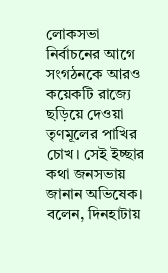লোকসভা নির্বাচনের আগে সংগঠনকে আরও কয়েকটি রাজ্যে ছড়িয়ে দেওয়া তৃণমূলের পাখির চোখ। সেই ইচ্ছার কথা জনসভায় জানান অভিষেক। বলেন, দিনহাটায়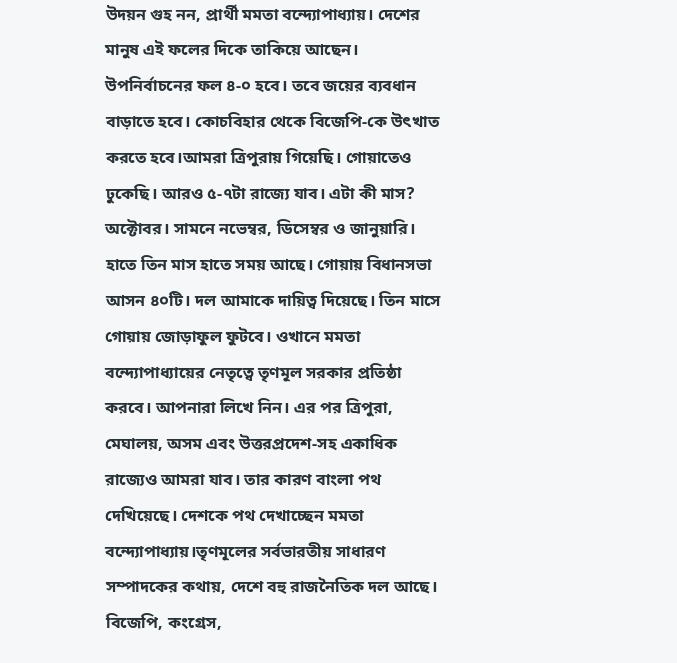উদয়ন গুহ নন, প্রার্থী মমতা বন্দ্যোপাধ্যায়। দেশের মানুষ এই ফলের দিকে তাকিয়ে আছেন। উপনির্বাচনের ফল ৪-০ হবে। তবে জয়ের ব্যবধান বাড়াতে হবে। কোচবিহার থেকে বিজেপি-কে উৎখাত করতে হবে।আমরা ত্রিপুরায় গিয়েছি। গোয়াতেও ঢুকেছি। আরও ৫-৭টা রাজ্যে যাব। এটা কী মাস? অক্টোবর। সামনে নভেম্বর, ডিসেম্বর ও জানুয়ারি। হাতে তিন মাস হাতে সময় আছে। গোয়ায় বিধানসভা আসন ৪০টি। দল আমাকে দায়িত্ব দিয়েছে। তিন মাসে গোয়ায় জোড়াফুল ফুটবে। ওখানে মমতা বন্দ্যোপাধ্যায়ের নেতৃত্বে তৃণমূল সরকার প্রতিষ্ঠা করবে। আপনারা লিখে নিন। এর পর ত্রিপুরা, মেঘালয়, অসম এবং উত্তরপ্রদেশ-সহ একাধিক রাজ্যেও আমরা যাব। তার কারণ বাংলা পথ দেখিয়েছে। দেশকে পথ দেখাচ্ছেন মমতা বন্দ্যোপাধ্যায়।তৃণমূলের সর্বভারতীয় সাধারণ সম্পাদকের কথায়, দেশে বহু রাজনৈতিক দল আছে। বিজেপি, কংগ্রেস,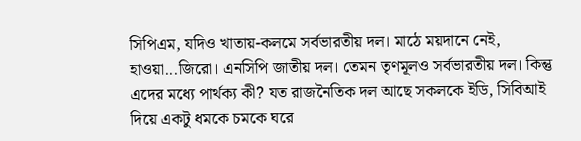সিপিএম, যদিও খাতায়-কলমে সর্বভারতীয় দল। মাঠে ময়দানে নেই, হাওয়া...জিরো। এনসিপি জাতীয় দল। তেমন তৃণমূলও সর্বভারতীয় দল। কিন্তু এদের মধ্যে পার্থক্য কী? যত রাজনৈতিক দল আছে সকলকে ইডি, সিবিআই দিয়ে একটু ধমকে চমকে ঘরে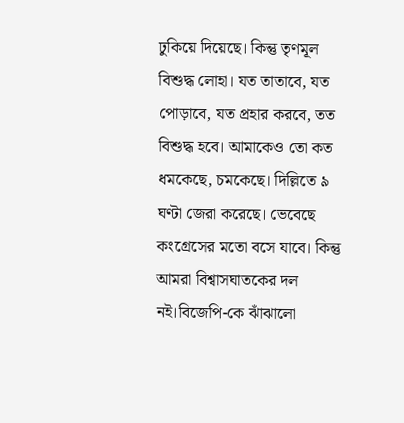ঢুকিয়ে দিয়েছে। কিন্তু তৃণমূল বিশুদ্ধ লোহা। যত তাতাবে, যত পোড়াবে, যত প্রহার করবে, তত বিশুদ্ধ হবে। আমাকেও তো কত ধমকেছে, চমকেছে। দিল্লিতে ৯ ঘণ্টা জেরা করেছে। ভেবেছে কংগ্রেসের মতো বসে যাবে। কিন্তু আমরা বিশ্বাসঘাতকের দল নই।বিজেপি-কে ঝাঁঝালো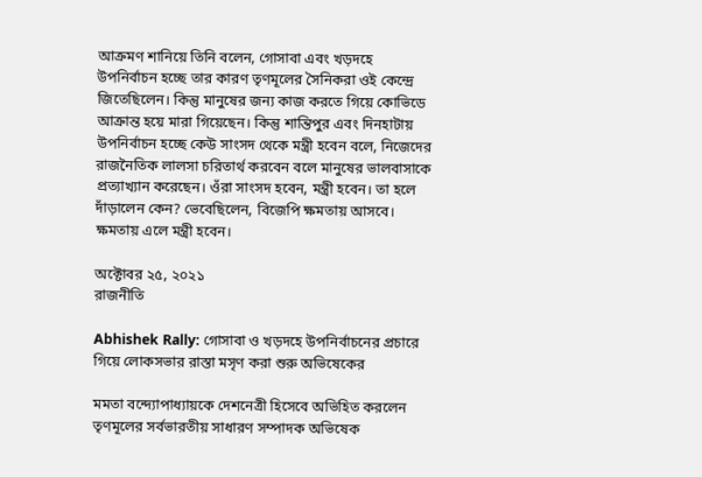আক্রমণ শানিয়ে তিনি বলেন, গোসাবা এবং খড়দহে উপনির্বাচন হচ্ছে তার কারণ তৃণমূলের সৈনিকরা ওই কেন্দ্রে জিতেছিলেন। কিন্তু মানুষের জন্য কাজ করতে গিয়ে কোভিডে আক্রান্ত হয়ে মারা গিয়েছেন। কিন্তু শান্তিপুর এবং দিনহাটায় উপনির্বাচন হচ্ছে কেউ সাংসদ থেকে মন্ত্রী হবেন বলে, নিজেদের রাজনৈতিক লালসা চরিতার্থ করবেন বলে মানুষের ভালবাসাকে প্রত্যাখ্যান করেছেন। ওঁরা সাংসদ হবেন, মন্ত্রী হবেন। তা হলে দাঁড়ালেন কেন? ভেবেছিলেন, বিজেপি ক্ষমতায় আসবে। ক্ষমতায় এলে মন্ত্রী হবেন।

অক্টোবর ২৫, ২০২১
রাজনীতি

Abhishek Rally: গোসাবা ও খড়দহে উপনির্বাচনের প্রচারে গিয়ে লোকসভার রাস্তা মসৃণ করা শুরু অভিষেকের

মমতা বন্দ্যোপাধ্যায়কে দেশনেত্রী হিসেবে অভিহিত করলেন তৃণমূলের সর্বভারতীয় সাধারণ সম্পাদক অভিষেক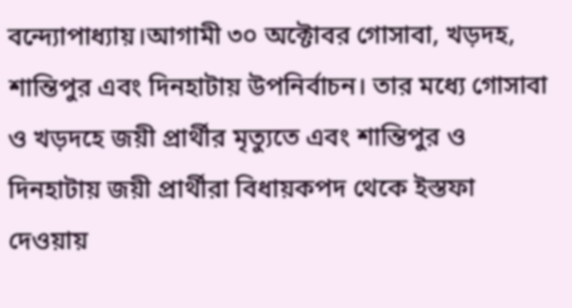বন্দ্যোপাধ্যায়।আগামী ৩০ অক্টোবর গোসাবা, খড়দহ, শান্তিপুর এবং দিনহাটায় উপনির্বাচন। তার মধ্যে গোসাবা ও খড়দহে জয়ী প্রার্থীর মৃত্যুতে এবং শান্তিপুর ও দিনহাটায় জয়ী প্রার্থীরা বিধায়কপদ থেকে ইস্তফা দেওয়ায়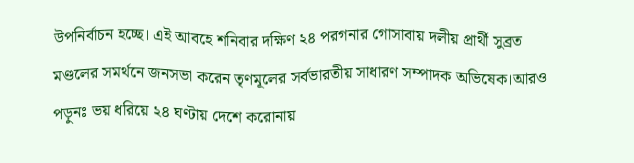উপনির্বাচন হচ্ছে। এই আবহে শনিবার দক্ষিণ ২৪ পরগনার গোসাবায় দলীয় প্রার্থী সুব্রত মণ্ডলের সমর্থনে জনসভা করেন তৃণমূলের সর্বভারতীয় সাধারণ সম্পাদক অভিষেক।আরও পড়ুনঃ ভয় ধরিয়ে ২৪ ঘণ্টায় দেশে করোনায়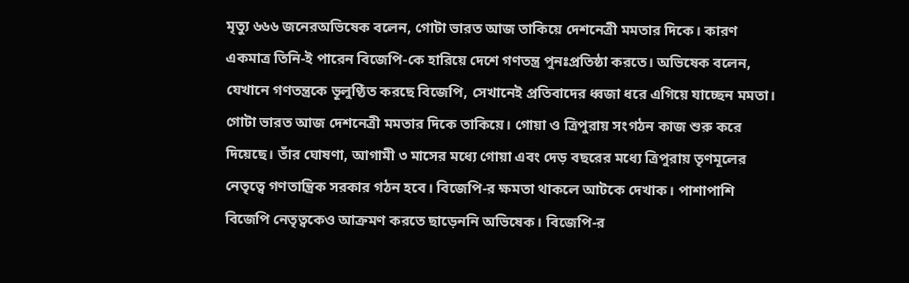মৃত্যু ৬৬৬ জনেরঅভিষেক বলেন, গোটা ভারত আজ তাকিয়ে দেশনেত্রী মমতার দিকে। কারণ একমাত্র তিনি-ই পারেন বিজেপি-কে হারিয়ে দেশে গণতন্ত্র পুনঃপ্রতিষ্ঠা করতে। অভিষেক বলেন, যেখানে গণতন্ত্রকে ভূলুণ্ঠিত করছে বিজেপি, সেখানেই প্রতিবাদের ধ্বজা ধরে এগিয়ে যাচ্ছেন মমতা। গোটা ভারত আজ দেশনেত্রী মমতার দিকে তাকিয়ে। গোয়া ও ত্রিপুরায় সংগঠন কাজ শুরু করে দিয়েছে। তাঁর ঘোষণা, আগামী ৩ মাসের মধ্যে গোয়া এবং দেড় বছরের মধ্যে ত্রিপুরায় তৃণমূলের নেতৃত্বে গণতান্ত্রিক সরকার গঠন হবে। বিজেপি-র ক্ষমতা থাকলে আটকে দেখাক। পাশাপাশি বিজেপি নেতৃত্বকেও আক্রমণ করতে ছাড়েননি অভিষেক। বিজেপি-র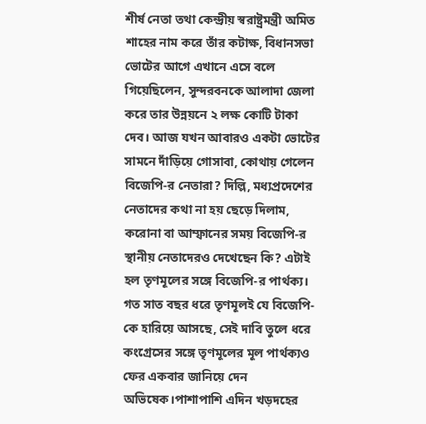শীর্ষ নেতা তথা কেন্দ্রীয় স্বরাষ্ট্রমন্ত্রী অমিত শাহের নাম করে তাঁর কটাক্ষ, বিধানসভা ভোটের আগে এখানে এসে বলে গিয়েছিলেন, সুন্দরবনকে আলাদা জেলা করে তার উন্নয়নে ২ লক্ষ কোটি টাকা দেব। আজ যখন আবারও একটা ভোটের সামনে দাঁড়িয়ে গোসাবা, কোথায় গেলেন বিজেপি-র নেতারা? দিল্লি, মধ্যপ্রদেশের নেতাদের কথা না হয় ছেড়ে দিলাম, করোনা বা আম্ফানের সময় বিজেপি-র স্থানীয় নেতাদেরও দেখেছেন কি? এটাই হল তৃণমূলের সঙ্গে বিজেপি-র পার্থক্য। গত সাত বছর ধরে তৃণমূলই যে বিজেপি-কে হারিয়ে আসছে, সেই দাবি তুলে ধরে কংগ্রেসের সঙ্গে তৃণমূলের মূল পার্থক্যও ফের একবার জানিয়ে দেন অভিষেক।পাশাপাশি এদিন খড়দহের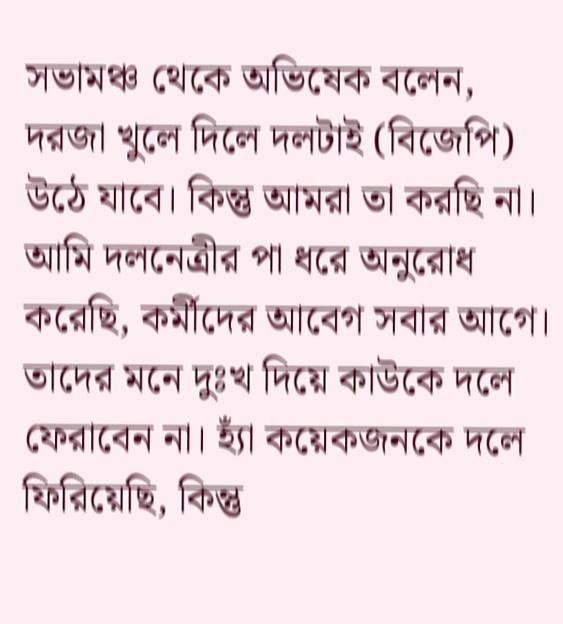সভামঞ্চ থেকে অভিষেক বলেন, দরজা খুলে দিলে দলটাই (বিজেপি) উঠে যাবে। কিন্তু আমরা তা করছি না। আমি দলনেত্রীর পা ধরে অনুরোধ করেছি, কর্মীদের আবেগ সবার আগে। তাদের মনে দুঃখ দিয়ে কাউকে দলে ফেরাবেন না। হ্যাঁ কয়েকজনকে দলে ফিরিয়েছি, কিন্তু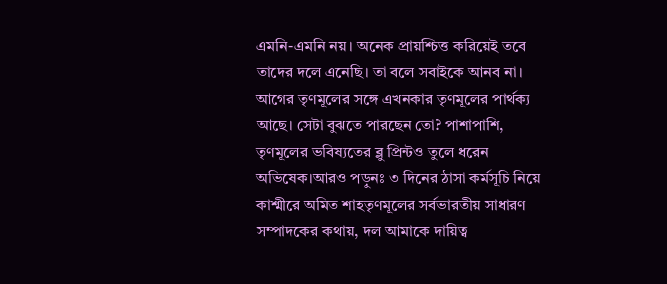এমনি-এমনি নয়। অনেক প্রায়শ্চিত্ত করিয়েই তবে তাদের দলে এনেছি। তা বলে সবাইকে আনব না। আগের তৃণমূলের সঙ্গে এখনকার তৃণমূলের পার্থক্য আছে। সেটা বুঝতে পারছেন তো? পাশাপাশি, তৃণমূলের ভবিষ্যতের ব্লু প্রিন্টও তুলে ধরেন অভিষেক।আরও পড়ুনঃ ৩ দিনের ঠাসা কর্মসূচি নিয়ে কাশ্মীরে অমিত শাহতৃণমূলের সর্বভারতীয় সাধারণ সম্পাদকের কথায়, দল আমাকে দায়িত্ব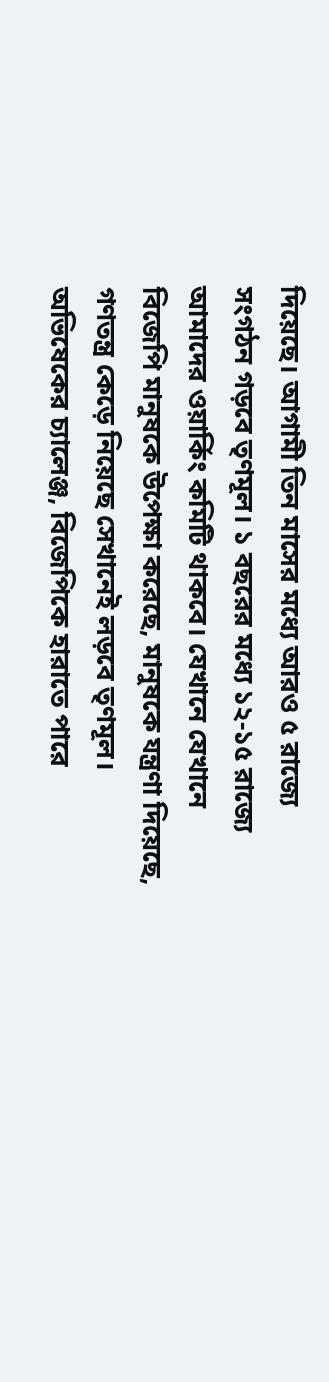দিয়েছে। আগামী তিন মাসের মধ্যে আরও ৫ রাজ্যে সংগঠন গড়বে তৃণমূল। ১ বছরের মধ্যে ১২-১৫ রাজ্যে আমাদের ওয়ার্কিং কমিটি থাকবে। যেখানে যেখানে বিজেপি মানুষকে উপেক্ষা করেছে, মানুষকে যন্ত্রণা দিয়েছে, গণতন্ত্র কেড়ে নিয়েছে সেখানেই লড়বে তৃণমূল। অভিষেকের চ্যালেঞ্জ, বিজেপিকে হারাতে পারে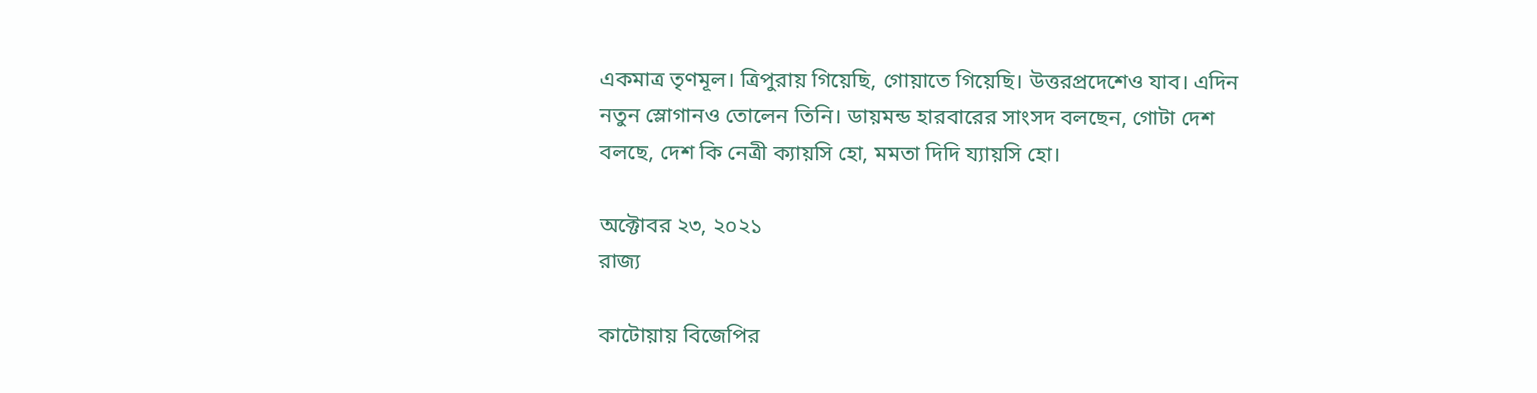একমাত্র তৃণমূল। ত্রিপুরায় গিয়েছি, গোয়াতে গিয়েছি। উত্তরপ্রদেশেও যাব। এদিন নতুন স্লোগানও তোলেন তিনি। ডায়মন্ড হারবারের সাংসদ বলছেন, গোটা দেশ বলছে, দেশ কি নেত্রী ক্যায়সি হো, মমতা দিদি য্যায়সি হো।

অক্টোবর ২৩, ২০২১
রাজ্য

কাটোয়ায় বিজেপির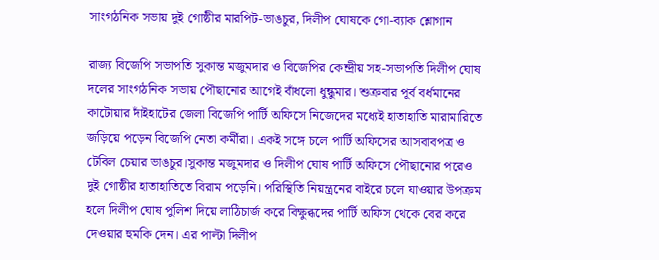সাংগঠনিক সভায় দুই গোষ্ঠীর মারপিট-ভাঙচুর, দিলীপ ঘোষকে গো-ব্যাক শ্লোগান

রাজ্য বিজেপি সভাপতি সুকান্ত মজুমদার ও বিজেপির কেন্দ্রীয় সহ-সভাপতি দিলীপ ঘোষ দলের সাংগঠনিক সভায় পৌছানোর আগেই বাঁধলো ধুন্ধুমার। শুক্রবার পূর্ব বর্ধমানের কাটোয়ার দাঁইহাটের জেলা বিজেপি পার্টি অফিসে নিজেদের মধ্যেই হাতাহাতি মারামারিতে জড়িয়ে পড়েন বিজেপি নেতা কর্মীরা। একই সঙ্গে চলে পার্টি অফিসের আসবাবপত্র ও টেবিল চেয়ার ভাঙচুর।সুকান্ত মজুমদার ও দিলীপ ঘোষ পার্টি অফিসে পৌছানোর পরেও দুই গোষ্ঠীর হাতাহাতিতে বিরাম পড়েনি। পরিস্থিতি নিয়ন্ত্রনের বাইরে চলে যাওয়ার উপক্রম হলে দিলীপ ঘোষ পুলিশ দিয়ে লাঠিচার্জ করে বিক্ষুব্ধদের পার্টি অফিস থেকে বের করে দেওয়ার হুমকি দেন। এর পাল্টা দিলীপ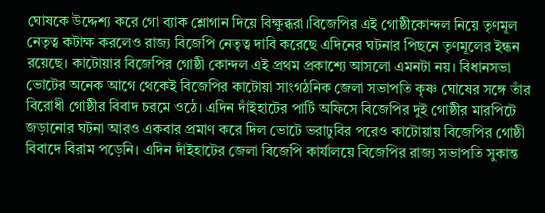ঘোষকে উদ্দেশ্য করে গো ব্যাক শ্লোগান দিয়ে বিক্ষুব্ধরা।বিজেপির এই গোষ্ঠীকোন্দল নিয়ে তৃণমূল নেতৃত্ব কটাক্ষ করলেও রাজ্য বিজেপি নেতৃত্ব দাবি করেছে এদিনের ঘটনার পিছনে তৃণমূলের ইন্ধন রয়েছে। কাটোয়ার বিজেপির গোষ্ঠী কোন্দল এই প্রথম প্রকাশ্যে আসলো এমনটা নয়। বিধানসভা ভোটের অনেক আগে থেকেই বিজেপির কাটোয়া সাংগঠনিক জেলা সভাপতি কৃষ্ণ ঘোষের সঙ্গে তাঁর বিরোধী গোষ্ঠীর বিবাদ চরমে ওঠে। এদিন দাঁইহাটের পার্টি অফিসে বিজেপির দুই গোষ্ঠীর মারপিটে জড়ানোর ঘটনা আরও একবার প্রমাণ করে দিল ভোটে ভরাঢুবির পরেও কাটোয়ায় বিজেপির গোষ্ঠী বিবাদে বিরাম পড়েনি। এদিন দাঁইহাটের জেলা বিজেপি কার্যালয়ে বিজেপির রাজ্য সভাপতি সুকান্ত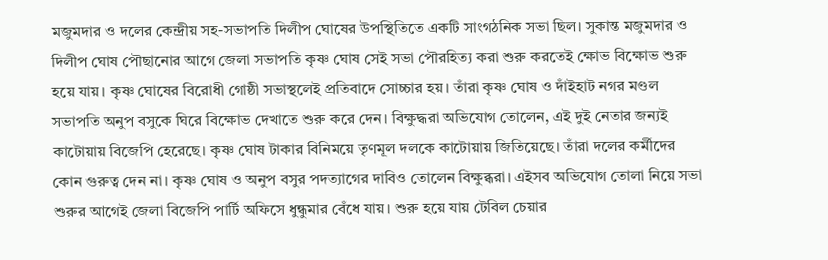মজুমদার ও দলের কেন্দ্রীয় সহ-সভাপতি দিলীপ ঘোষের উপস্থিতিতে একটি সাংগঠনিক সভা ছিল। সুকান্ত মজুমদার ও দিলীপ ঘোষ পৌছানোর আগে জেলা সভাপতি কৃষ্ণ ঘোষ সেই সভা পৌরহিত্য করা শুরু করতেই ক্ষোভ বিক্ষোভ শুরু হয়ে যায়। কৃষ্ণ ঘোষের বিরোধী গোষ্ঠী সভাস্থলেই প্রতিবাদে সোচ্চার হয়। তাঁরা কৃষ্ণ ঘোষ ও দাঁইহাট নগর মণ্ডল সভাপতি অনুপ বসুকে ঘিরে বিক্ষোভ দেখাতে শুরু করে দেন। বিক্ষুদ্ধরা অভিযোগ তোলেন, এই দুই নেতার জন্যই কাটোয়ায় বিজেপি হেরেছে। কৃষ্ণ ঘোষ টাকার বিনিময়ে তৃণমূল দলকে কাটোয়ায় জিতিয়েছে। তাঁরা দলের কর্মীদের কোন গুরুত্ব দেন না। কৃষ্ণ ঘোষ ও অনুপ বসুর পদত্যাগের দাবিও তোলেন বিক্ষুব্ধরা। এইসব অভিযোগ তোলা নিয়ে সভা শুরুর আগেই জেলা বিজেপি পার্টি অফিসে ধুন্ধুমার বেঁধে যায়। শুরু হয়ে যায় টেবিল চেয়ার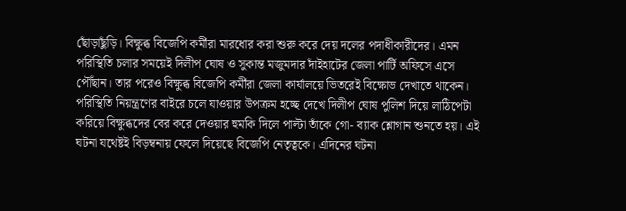ছোঁড়াছুঁড়ি। বিক্ষুব্ধ বিজেপি কর্মীরা মারধোর করা শুরু করে দেয় দলের পদাধীকারীদের। এমন পরিস্থিতি চলার সময়েই দিলীপ ঘোষ ও সুকান্ত মজুমদার দাঁইহাটের জেলা পার্টি অফিসে এসে পৌঁছান। তার পরেও বিক্ষুব্ধ বিজেপি কর্মীরা জেলা কার্যালয়ে ভিতরেই বিক্ষোভ দেখাতে থাকেন। পরিস্থিতি নিয়ন্ত্রণের বাইরে চলে যাওয়ার উপক্রম হচ্ছে দেখে দিলীপ ঘোষ পুলিশ দিয়ে লাঠিপেটা করিয়ে বিক্ষুব্ধদের বের করে দেওয়ার হুমকি দিলে পাল্টা তাঁকে গো- ব্যাক শ্লোগান শুনতে হয়। এই ঘটনা যথেষ্টই বিড়ম্বনায় ফেলে দিয়েছে বিজেপি নেতৃত্বকে। এদিনের ঘটনা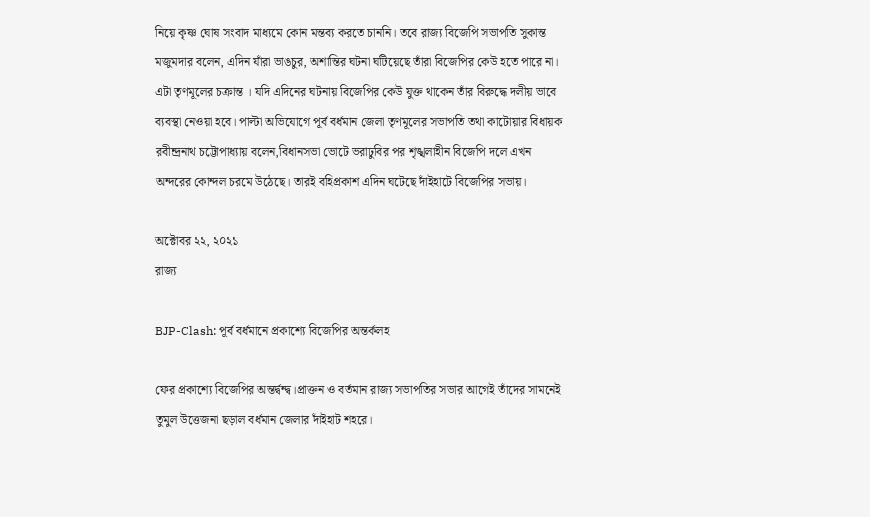নিয়ে কৃষ্ণ ঘোষ সংবাদ মাধ্যমে কোন মন্তব্য করতে চাননি। তবে রাজ্য বিজেপি সভাপতি সুকান্ত মজুমদার বলেন, এদিন যাঁরা ভাঙচুর, অশান্তির ঘটনা ঘটিয়েছে তাঁরা বিজেপির কেউ হতে পারে না। এটা তৃণমূলের চক্রান্ত । যদি এদিনের ঘটনায় বিজেপির কেউ যুক্ত থাকেন তাঁর বিরুদ্ধে দলীয় ভাবে ব্যবস্থা নেওয়া হবে। পাল্টা অভিযোগে পূর্ব বর্ধমান জেলা তৃণমূলের সভাপতি তথা কাটোয়ার বিধায়ক রবীন্দ্রনাথ চট্টোপাধ্যায় বলেন,বিধানসভা ভোটে ভরাঢুবির পর শৃঙ্খলাহীন বিজেপি দলে এখন অন্দরের কোন্দল চরমে উঠেছে। তারই বহিপ্রকাশ এদিন ঘটেছে দাঁইহাটে বিজেপির সভায়।

অক্টোবর ২২, ২০২১
রাজ্য

BJP-Clash: পূর্ব বর্ধমানে প্রকাশ্যে বিজেপির অন্তর্কলহ

ফের প্রকাশ্যে বিজেপির অন্তর্দ্বন্দ্ব।প্রাক্তন ও বর্তমান রাজ্য সভাপতির সভার আগেই তাঁদের সামনেই তুমুল উত্তেজনা ছড়াল বর্ধমান জেলার দাঁইহাট শহরে।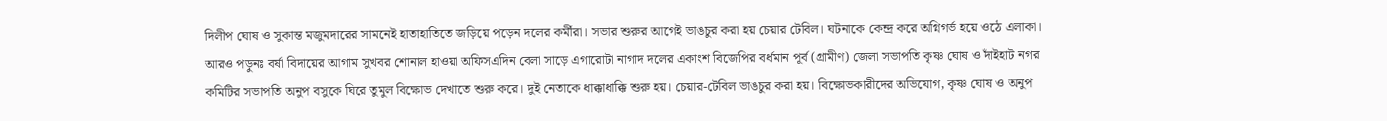দিলীপ ঘোষ ও সুকান্ত মজুমদারের সামনেই হাতাহাতিতে জড়িয়ে পড়েন দলের কর্মীরা। সভার শুরুর আগেই ভাঙচুর করা হয় চেয়ার টেবিল। ঘটনাকে কেন্দ্র করে অগ্নিগর্ভ হয়ে ওঠে এলাকা। আরও পড়ুনঃ বর্ষা বিদায়ের আগাম সুখবর শোনাল হাওয়া অফিসএদিন বেলা সাড়ে এগারোটা নাগাদ দলের একাংশ বিজেপির বর্ধমান পূর্ব (গ্রামীণ) জেলা সভাপতি কৃষ্ণ ঘোষ ও দাঁইহাট নগর কমিটির সভাপতি অনুপ বসুকে ঘিরে তুমুল বিক্ষোভ দেখাতে শুরু করে। দুই নেতাকে ধাক্কাধাক্কি শুরু হয়। চেয়ার-টেবিল ভাঙচুর করা হয়। বিক্ষোভকারীদের অভিযোগ, কৃষ্ণ ঘোষ ও অনুপ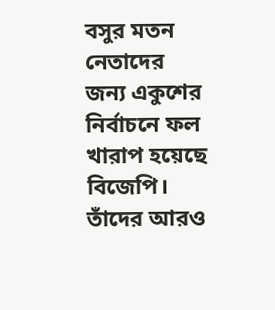বসুর মতন নেতাদের জন্য একুশের নির্বাচনে ফল খারাপ হয়েছে বিজেপি। তাঁদের আরও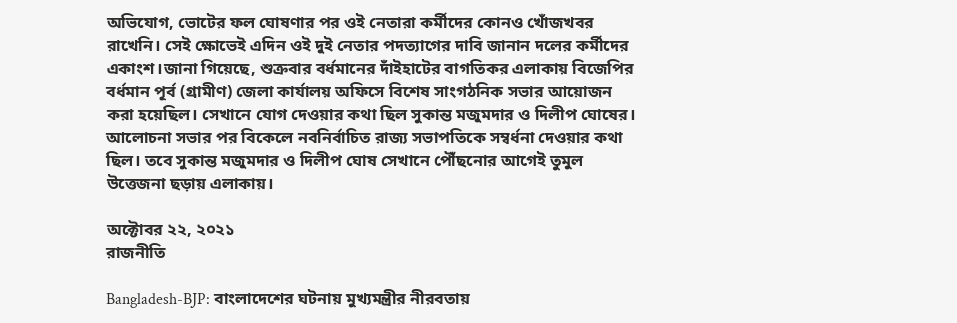অভিযোগ, ভোটের ফল ঘোষণার পর ওই নেতারা কর্মীদের কোনও খোঁজখবর রাখেনি। সেই ক্ষোভেই এদিন ওই দুই নেতার পদত্যাগের দাবি জানান দলের কর্মীদের একাংশ।জানা গিয়েছে, শুক্রবার বর্ধমানের দাঁইহাটের বাগতিকর এলাকায় বিজেপির বর্ধমান পূর্ব (গ্রামীণ) জেলা কার্যালয় অফিসে বিশেষ সাংগঠনিক সভার আয়োজন করা হয়েছিল। সেখানে যোগ দেওয়ার কথা ছিল সুকান্ত মজুমদার ও দিলীপ ঘোষের। আলোচনা সভার পর বিকেলে নবনির্বাচিত রাজ্য সভাপতিকে সম্বর্ধনা দেওয়ার কথা ছিল। তবে সুকান্ত মজুমদার ও দিলীপ ঘোষ সেখানে পৌঁছনোর আগেই তুমুল উত্তেজনা ছড়ায় এলাকায়।

অক্টোবর ২২, ২০২১
রাজনীতি

Bangladesh-BJP: বাংলাদেশের ঘটনায় মুখ্যমন্ত্রীর নীরবতায়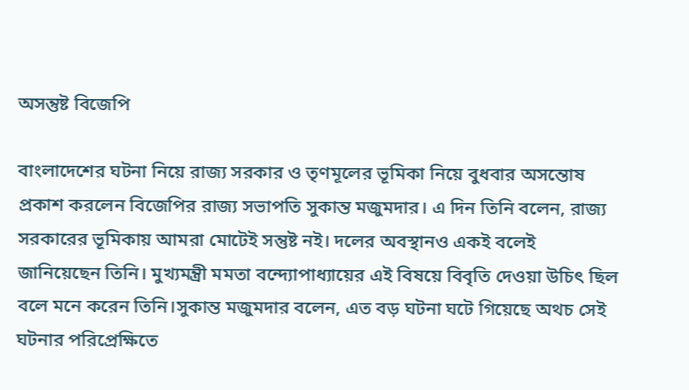অসন্তুষ্ট বিজেপি

বাংলাদেশের ঘটনা নিয়ে রাজ্য সরকার ও তৃণমূলের ভূমিকা নিয়ে বুধবার অসন্তোষ প্রকাশ করলেন বিজেপির রাজ্য সভাপতি সুকান্ত মজুমদার। এ দিন তিনি বলেন, রাজ্য সরকারের ভূমিকায় আমরা মোটেই সন্তুষ্ট নই। দলের অবস্থানও একই বলেই জানিয়েছেন তিনি। মুখ্যমন্ত্রী মমতা বন্দ্যোপাধ্যায়ের এই বিষয়ে বিবৃতি দেওয়া উচিৎ ছিল বলে মনে করেন তিনি।সুকান্ত মজুমদার বলেন, এত বড় ঘটনা ঘটে গিয়েছে অথচ সেই ঘটনার পরিপ্রেক্ষিতে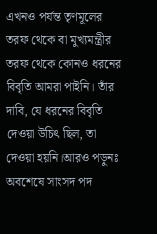এখনও পর্যন্ত তৃণমূলের তরফ থেকে বা মুখ্যমন্ত্রীর তরফ থেকে কোনও ধরনের বিবৃতি আমরা পাইনি। তাঁর দাবি, যে ধরনের বিবৃতি দেওয়া উচিৎ ছিল, তা দেওয়া হয়নি।আরও পড়ুনঃ অবশেষে সাংসদ পদ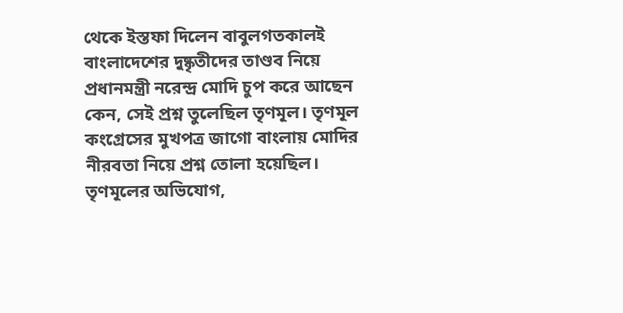থেকে ইস্তফা দিলেন বাবুলগতকালই বাংলাদেশের দুষ্কৃতীদের তাণ্ডব নিয়ে প্রধানমন্ত্রী নরেন্দ্র মোদি চুপ করে আছেন কেন, সেই প্রশ্ন তুলেছিল তৃণমূল। তৃণমূল কংগ্রেসের মুখপত্র জাগো বাংলায় মোদির নীরবতা নিয়ে প্রশ্ন তোলা হয়েছিল। তৃণমূলের অভিযোগ,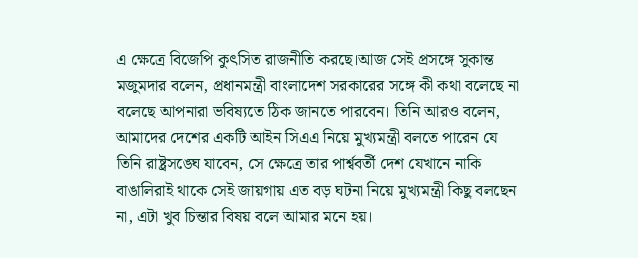এ ক্ষেত্রে বিজেপি কুৎসিত রাজনীতি করছে।আজ সেই প্রসঙ্গে সুকান্ত মজুমদার বলেন, প্রধানমন্ত্রী বাংলাদেশ সরকারের সঙ্গে কী কথা বলেছে না বলেছে আপনারা ভবিষ্যতে ঠিক জানতে পারবেন। তিনি আরও বলেন, আমাদের দেশের একটি আইন সিএএ নিয়ে মুখ্যমন্ত্রী বলতে পারেন যে তিনি রাষ্ট্রসঙ্ঘে যাবেন, সে ক্ষেত্রে তার পার্শ্ববর্তী দেশ যেখানে নাকি বাঙালিরাই থাকে সেই জায়গায় এত বড় ঘটনা নিয়ে মুখ্যমন্ত্রী কিছু বলছেন না, এটা খুব চিন্তার বিষয় বলে আমার মনে হয়।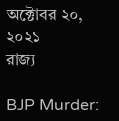অক্টোবর ২০, ২০২১
রাজ্য

BJP Murder: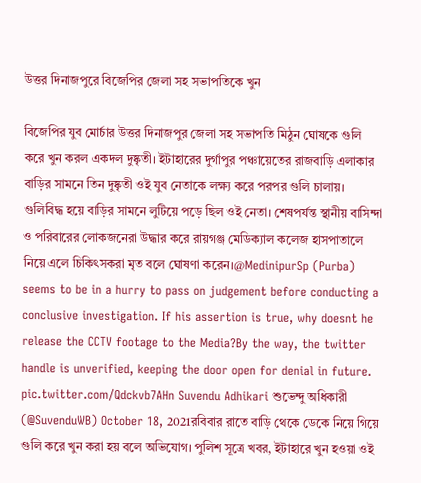উত্তর দিনাজপুরে বিজেপির জেলা সহ সভাপতিকে খুন

বিজেপির যুব মোর্চার উত্তর দিনাজপুর জেলা সহ সভাপতি মিঠুন ঘোষকে গুলি করে খুন করল একদল দুষ্কৃতী। ইটাহারের দুর্গাপুর পঞ্চায়েতের রাজবাড়ি এলাকার বাড়ির সামনে তিন দুষ্কৃতী ওই যুব নেতাকে লক্ষ্য করে পরপর গুলি চালায়। গুলিবিদ্ধ হয়ে বাড়ির সামনে লুটিয়ে পড়ে ছিল ওই নেতা। শেষপর্যন্ত স্থানীয় বাসিন্দা ও পরিবারের লোকজনেরা উদ্ধার করে রায়গঞ্জ মেডিক্যাল কলেজ হাসপাতালে নিয়ে এলে চিকিৎসকরা মৃত বলে ঘোষণা করেন।@MedinipurSp (Purba) seems to be in a hurry to pass on judgement before conducting a conclusive investigation. If his assertion is true, why doesnt he release the CCTV footage to the Media?By the way, the twitter handle is unverified, keeping the door open for denial in future. pic.twitter.com/Qdckvb7AHn Suvendu Adhikari শুভেন্দু অধিকারী (@SuvenduWB) October 18, 2021রবিবার রাতে বাড়ি থেকে ডেকে নিয়ে গিয়ে গুলি করে খুন করা হয় বলে অভিযোগ। পুলিশ সূত্রে খবর, ইটাহারে খুন হওয়া ওই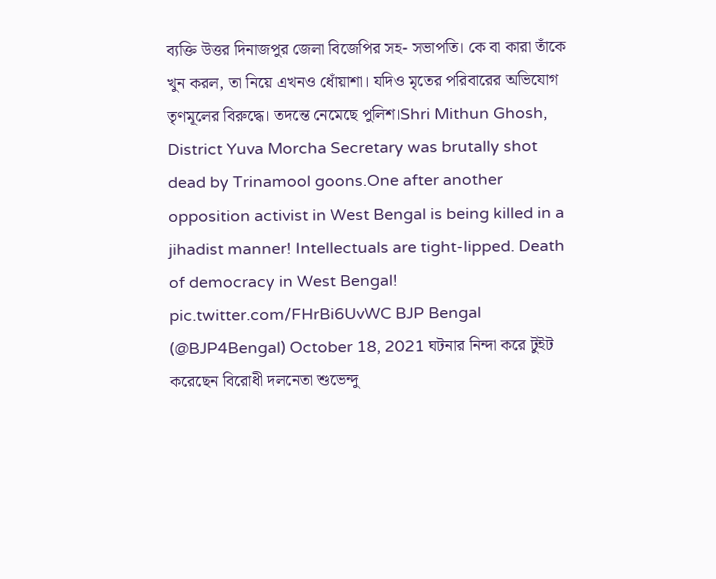ব্যক্তি উত্তর দিনাজপুর জেলা বিজেপির সহ- সভাপতি। কে বা কারা তাঁকে খুন করল, তা নিয়ে এখনও ধোঁয়াশা। যদিও মৃতের পরিবারের অভিযোগ তৃণমূলের বিরুদ্ধে। তদন্তে নেমেছে পুলিশ।Shri Mithun Ghosh, District Yuva Morcha Secretary was brutally shot dead by Trinamool goons.One after another opposition activist in West Bengal is being killed in a jihadist manner! Intellectuals are tight-lipped. Death of democracy in West Bengal! pic.twitter.com/FHrBi6UvWC BJP Bengal (@BJP4Bengal) October 18, 2021 ঘটনার নিন্দা করে টুইট করেছেন বিরোধী দলনেতা শুভেন্দু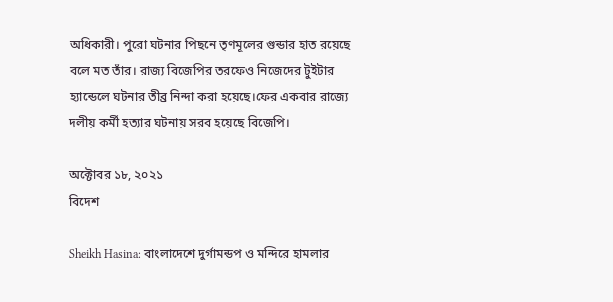অধিকারী। পুরো ঘটনার পিছনে তৃণমূলের গুন্ডার হাত রয়েছে বলে মত তাঁর। রাজ্য বিজেপির তরফেও নিজেদের টুইটার হ্যান্ডেলে ঘটনার তীব্র নিন্দা করা হয়েছে।ফের একবার রাজ্যে দলীয় কর্মী হত্যার ঘটনায় সরব হয়েছে বিজেপি।

অক্টোবর ১৮, ২০২১
বিদেশ

Sheikh Hasina: বাংলাদেশে দুর্গামন্ডপ ও মন্দিরে হামলার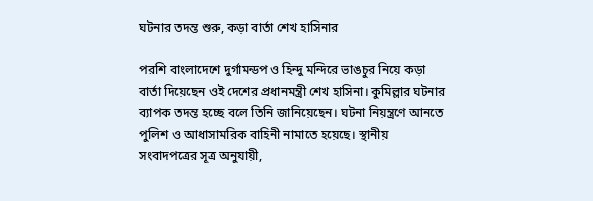ঘটনার তদন্ত শুরু, কড়া বার্তা শেখ হাসিনার

পরশি বাংলাদেশে দুর্গামন্ডপ ও হিন্দু মন্দিরে ভাঙচুর নিয়ে কড়া বার্তা দিয়েছেন ওই দেশের প্রধানমন্ত্রী শেখ হাসিনা। কুমিল্লার ঘটনার ব্যাপক তদন্ত হচ্ছে বলে তিনি জানিয়েছেন। ঘটনা নিয়ন্ত্রণে আনতে পুলিশ ও আধাসামরিক বাহিনী নামাতে হয়েছে। স্থানীয় সংবাদপত্রের সূত্র অনুযায়ী,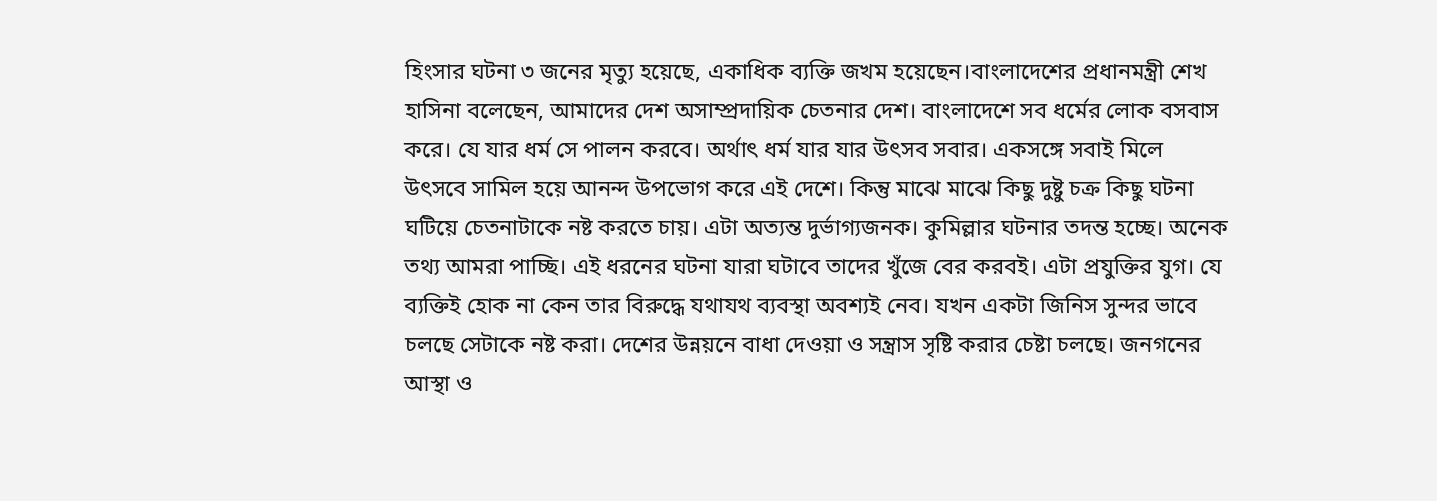হিংসার ঘটনা ৩ জনের মৃত্যু হয়েছে, একাধিক ব্যক্তি জখম হয়েছেন।বাংলাদেশের প্রধানমন্ত্রী শেখ হাসিনা বলেছেন, আমাদের দেশ অসাম্প্রদায়িক চেতনার দেশ। বাংলাদেশে সব ধর্মের লোক বসবাস করে। যে যার ধর্ম সে পালন করবে। অর্থাৎ ধর্ম যার যার উৎসব সবার। একসঙ্গে সবাই মিলে উৎসবে সামিল হয়ে আনন্দ উপভোগ করে এই দেশে। কিন্তু মাঝে মাঝে কিছু দুষ্টু চক্র কিছু ঘটনা ঘটিয়ে চেতনাটাকে নষ্ট করতে চায়। এটা অত্যন্ত দুর্ভাগ্যজনক। কুমিল্লার ঘটনার তদন্ত হচ্ছে। অনেক তথ্য আমরা পাচ্ছি। এই ধরনের ঘটনা যারা ঘটাবে তাদের খুঁজে বের করবই। এটা প্রযুক্তির যুগ। যে ব্যক্তিই হোক না কেন তার বিরুদ্ধে যথাযথ ব্যবস্থা অবশ্যই নেব। যখন একটা জিনিস সুন্দর ভাবে চলছে সেটাকে নষ্ট করা। দেশের উন্নয়নে বাধা দেওয়া ও সন্ত্রাস সৃষ্টি করার চেষ্টা চলছে। জনগনের আস্থা ও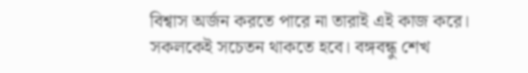বিশ্বাস অর্জন করতে পারে না তারাই এই কাজ করে। সকলকেই সচেতন থাকতে হবে। বঙ্গবন্ধু শেখ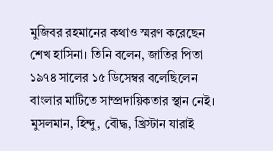মুজিবর রহমানের কথাও স্মরণ করেছেন শেখ হাসিনা। তিনি বলেন, জাতির পিতা ১৯৭৪ সালের ১৫ ডিসেম্বর বলেছিলেন বাংলার মাটিতে সাম্প্রদায়িকতার স্থান নেই। মুসলমান, হিন্দু, বৌদ্ধ, খ্রিস্টান যারাই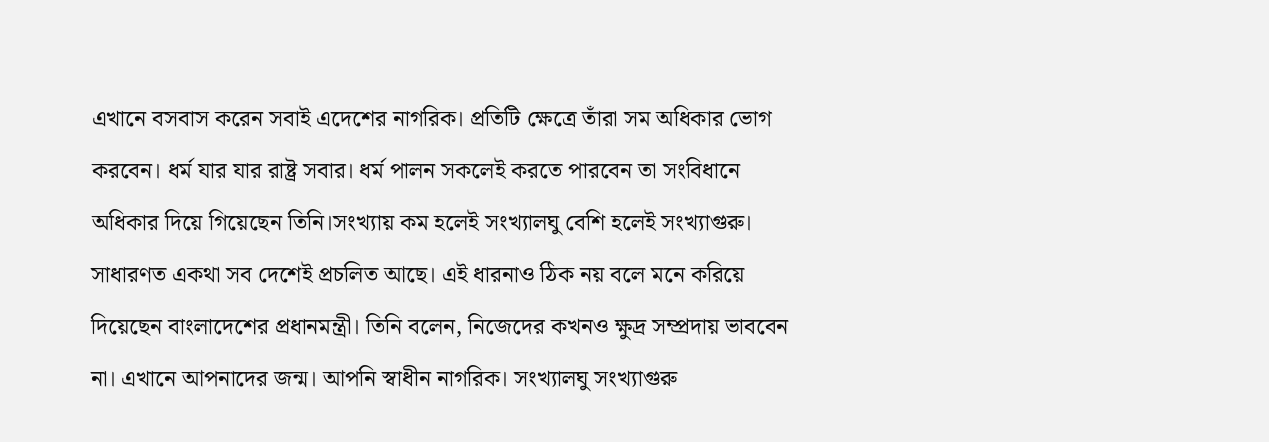এখানে বসবাস করেন সবাই এদেশের নাগরিক। প্রতিটি ক্ষেত্রে তাঁরা সম অধিকার ভোগ করবেন। ধর্ম যার যার রাষ্ট্র সবার। ধর্ম পালন সকলেই করতে পারবেন তা সংবিধানে অধিকার দিয়ে গিয়েছেন তিনি।সংখ্যায় কম হলেই সংখ্যালঘু বেশি হলেই সংখ্যাগুরু। সাধারণত একথা সব দেশেই প্রচলিত আছে। এই ধারনাও ঠিক নয় বলে মনে করিয়ে দিয়েছেন বাংলাদেশের প্রধানমন্ত্রী। তিনি বলেন, নিজেদের কখনও ক্ষুদ্র সম্প্রদায় ভাববেন না। এখানে আপনাদের জন্ম। আপনি স্বাধীন নাগরিক। সংখ্যালঘু সংখ্যাগুরু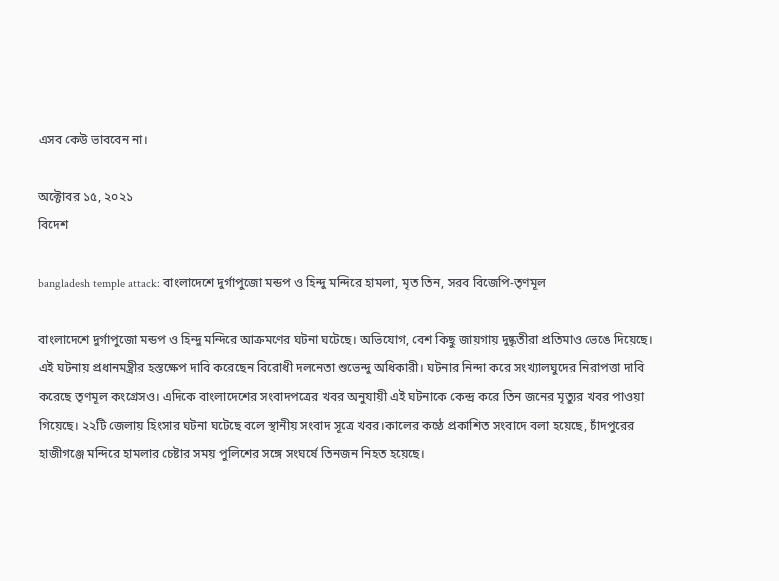এসব কেউ ভাববেন না।

অক্টোবর ১৫, ২০২১
বিদেশ

bangladesh temple attack: বাংলাদেশে দুর্গাপুজো মন্ডপ ও হিন্দু মন্দিরে হামলা, মৃত তিন, সরব বিজেপি-তৃণমূল

বাংলাদেশে দুর্গাপুজো মন্ডপ ও হিন্দু মন্দিরে আক্রমণের ঘটনা ঘটেছে। অভিযোগ, বেশ কিছু জায়গায় দুষ্কৃতীরা প্রতিমাও ভেঙে দিয়েছে। এই ঘটনায় প্রধানমন্ত্রীর হস্তক্ষেপ দাবি করেছেন বিরোধী দলনেতা শুভেন্দু অধিকারী। ঘটনার নিন্দা করে সংখ্যালঘুদের নিরাপত্তা দাবি করেছে তৃণমূল কংগ্রেসও। এদিকে বাংলাদেশের সংবাদপত্রের খবর অনুযায়ী এই ঘটনাকে কেন্দ্র করে তিন জনের মৃত্যুর খবর পাওয়া গিয়েছে। ২২টি জেলায় হিংসার ঘটনা ঘটেছে বলে স্থানীয় সংবাদ সূত্রে খবর।কালের কণ্ঠে প্রকাশিত সংবাদে বলা হয়েছে, চাঁদপুরের হাজীগঞ্জে মন্দিরে হামলার চেষ্টার সময় পুলিশের সঙ্গে সংঘর্ষে তিনজন নিহত হয়েছে।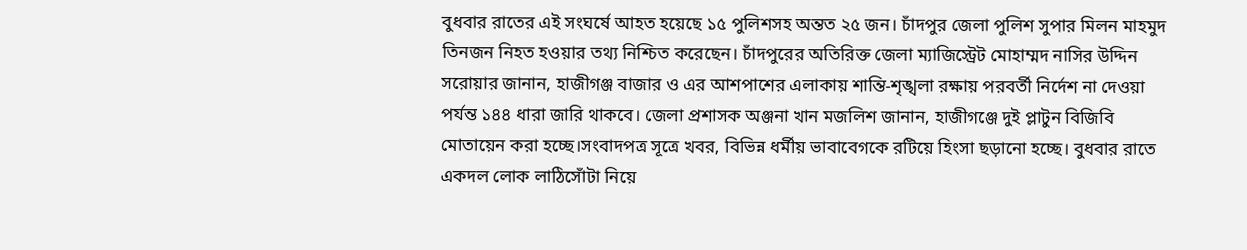বুধবার রাতের এই সংঘর্ষে আহত হয়েছে ১৫ পুলিশসহ অন্তত ২৫ জন। চাঁদপুর জেলা পুলিশ সুপার মিলন মাহমুদ তিনজন নিহত হওয়ার তথ্য নিশ্চিত করেছেন। চাঁদপুরের অতিরিক্ত জেলা ম্যাজিস্ট্রেট মোহাম্মদ নাসির উদ্দিন সরোয়ার জানান, হাজীগঞ্জ বাজার ও এর আশপাশের এলাকায় শান্তি-শৃঙ্খলা রক্ষায় পরবর্তী নির্দেশ না দেওয়া পর্যন্ত ১৪৪ ধারা জারি থাকবে। জেলা প্রশাসক অঞ্জনা খান মজলিশ জানান, হাজীগঞ্জে দুই প্লাটুন বিজিবি মোতায়েন করা হচ্ছে।সংবাদপত্র সূত্রে খবর, বিভিন্ন ধর্মীয় ভাবাবেগকে রটিয়ে হিংসা ছড়ানো হচ্ছে। বুধবার রাতে একদল লোক লাঠিসোঁটা নিয়ে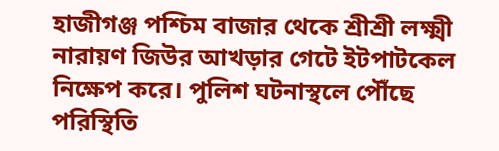হাজীগঞ্জ পশ্চিম বাজার থেকে শ্রীশ্রী লক্ষ্মী নারায়ণ জিউর আখড়ার গেটে ইটপাটকেল নিক্ষেপ করে। পুলিশ ঘটনাস্থলে পৌঁছে পরিস্থিতি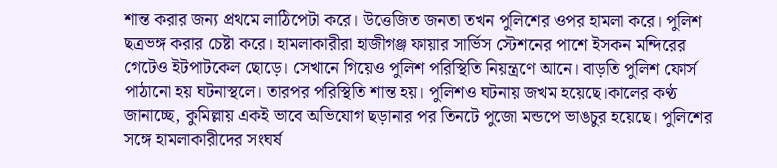শান্ত করার জন্য প্রথমে লাঠিপেটা করে। উত্তেজিত জনতা তখন পুলিশের ওপর হামলা করে। পুলিশ ছত্রভঙ্গ করার চেষ্টা করে। হামলাকারীরা হাজীগঞ্জ ফায়ার সার্ভিস স্টেশনের পাশে ইসকন মন্দিরের গেটেও ইটপাটকেল ছোড়ে। সেখানে গিয়েও পুলিশ পরিস্থিতি নিয়ন্ত্রণে আনে। বাড়তি পুলিশ ফোর্স পাঠানো হয় ঘটনাস্থলে। তারপর পরিস্থিতি শান্ত হয়। পুলিশও ঘটনায় জখম হয়েছে।কালের কণ্ঠ জানাচ্ছে, কুমিল্লায় একই ভাবে অভিযোগ ছড়ানার পর তিনটে পুজো মন্ডপে ভাঙচুর হয়েছে। পুলিশের সঙ্গে হামলাকারীদের সংঘর্ষ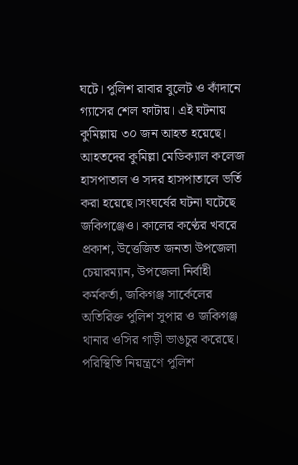ঘটে। পুলিশ রাবার বুলেট ও কাঁদানে গ্যাসের শেল ফাটায়। এই ঘটনায় কুমিল্লায় ৩০ জন আহত হয়েছে। আহতদের কুমিল্লা মেডিক্যাল কলেজ হাসপাতাল ও সদর হাসপাতালে ভর্তি করা হয়েছে।সংঘর্ষের ঘটনা ঘটেছে জকিগঞ্জেও। কালের কণ্ঠের খবরে প্রকাশ, উত্তেজিত জনতা উপজেলা চেয়ারম্যান, উপজেলা নির্বাহী কর্মকর্তা, জকিগঞ্জ সার্কেলের অতিরিক্ত পুলিশ সুপার ও জকিগঞ্জ থানার ওসির গাড়ী ভাঙচুর করেছে। পরিস্থিতি নিয়ন্ত্রণে পুলিশ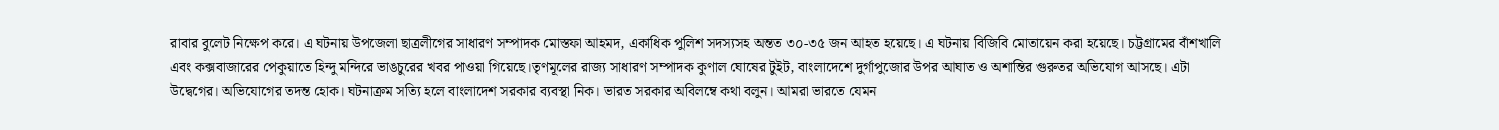রাবার বুলেট নিক্ষেপ করে। এ ঘটনায় উপজেলা ছাত্রলীগের সাধারণ সম্পাদক মোস্তফা আহমদ, একাধিক পুলিশ সদস্যসহ অন্তত ৩০-৩৫ জন আহত হয়েছে। এ ঘটনায় বিজিবি মোতায়েন করা হয়েছে। চট্টগ্রামের বাঁশখালি এবং কক্সবাজারের পেকুয়াতে হিন্দু মন্দিরে ভাঙচুরের খবর পাওয়া গিয়েছে।তৃণমূলের রাজ্য সাধারণ সম্পাদক কুণাল ঘোষের টুইট, বাংলাদেশে দুর্গাপুজোর উপর আঘাত ও অশান্তির গুরুতর অভিযোগ আসছে। এটা উদ্বেগের। অভিযোগের তদন্ত হোক। ঘটনাক্রম সত্যি হলে বাংলাদেশ সরকার ব্যবস্থা নিক। ভারত সরকার অবিলম্বে কথা বলুন। আমরা ভারতে যেমন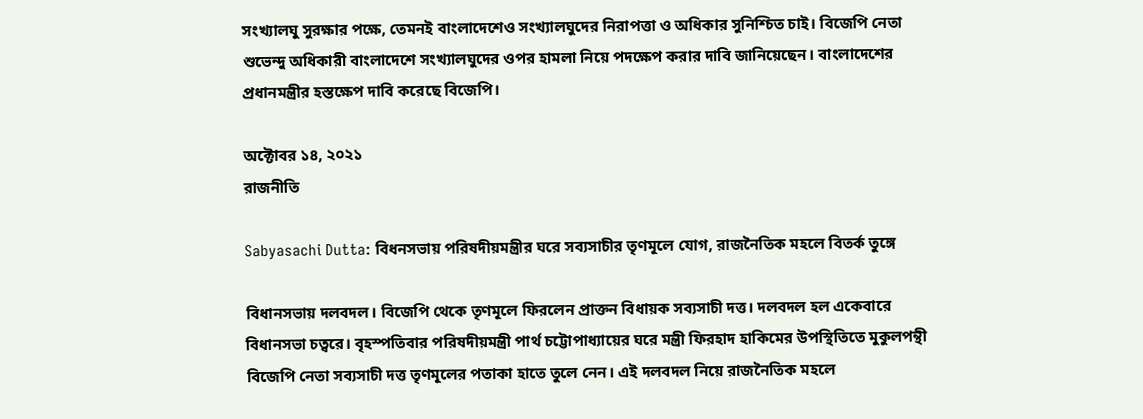সংখ্যালঘু সুরক্ষার পক্ষে, তেমনই বাংলাদেশেও সংখ্যালঘুদের নিরাপত্তা ও অধিকার সুনিশ্চিত চাই। বিজেপি নেতা শুভেন্দু অধিকারী বাংলাদেশে সংখ্যালঘুদের ওপর হামলা নিয়ে পদক্ষেপ করার দাবি জানিয়েছেন। বাংলাদেশের প্রধানমন্ত্রীর হস্তক্ষেপ দাবি করেছে বিজেপি।

অক্টোবর ১৪, ২০২১
রাজনীতি

Sabyasachi Dutta: বিধনসভায় পরিষদীয়মন্ত্রীর ঘরে সব্যসাচীর তৃণমূলে যোগ, রাজনৈতিক মহলে বিতর্ক তুঙ্গে

বিধানসভায় দলবদল। বিজেপি থেকে তৃণমূলে ফিরলেন প্রাক্তন বিধায়ক সব্যসাচী দত্ত। দলবদল হল একেবারে বিধানসভা চত্বরে। বৃহস্পতিবার পরিষদীয়মন্ত্রী পার্থ চট্টোপাধ্যায়ের ঘরে মন্ত্রী ফিরহাদ হাকিমের উপস্থিতিতে মুকুলপন্থী বিজেপি নেতা সব্যসাচী দত্ত তৃণমূলের পতাকা হাতে তুলে নেন। এই দলবদল নিয়ে রাজনৈতিক মহলে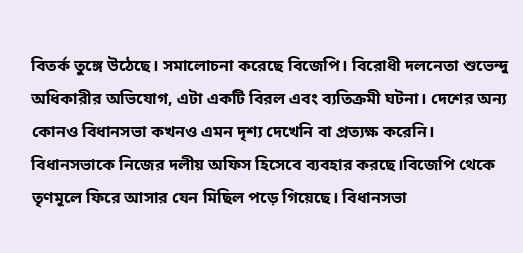বিতর্ক তুঙ্গে উঠেছে। সমালোচনা করেছে বিজেপি। বিরোধী দলনেতা শুভেন্দু অধিকারীর অভিযোগ, এটা একটি বিরল এবং ব্যতিক্রমী ঘটনা। দেশের অন্য কোনও বিধানসভা কখনও এমন দৃশ্য দেখেনি বা প্রত্যক্ষ করেনি। বিধানসভাকে নিজের দলীয় অফিস হিসেবে ব্যবহার করছে।বিজেপি থেকে তৃণমূলে ফিরে আসার যেন মিছিল পড়ে গিয়েছে। বিধানসভা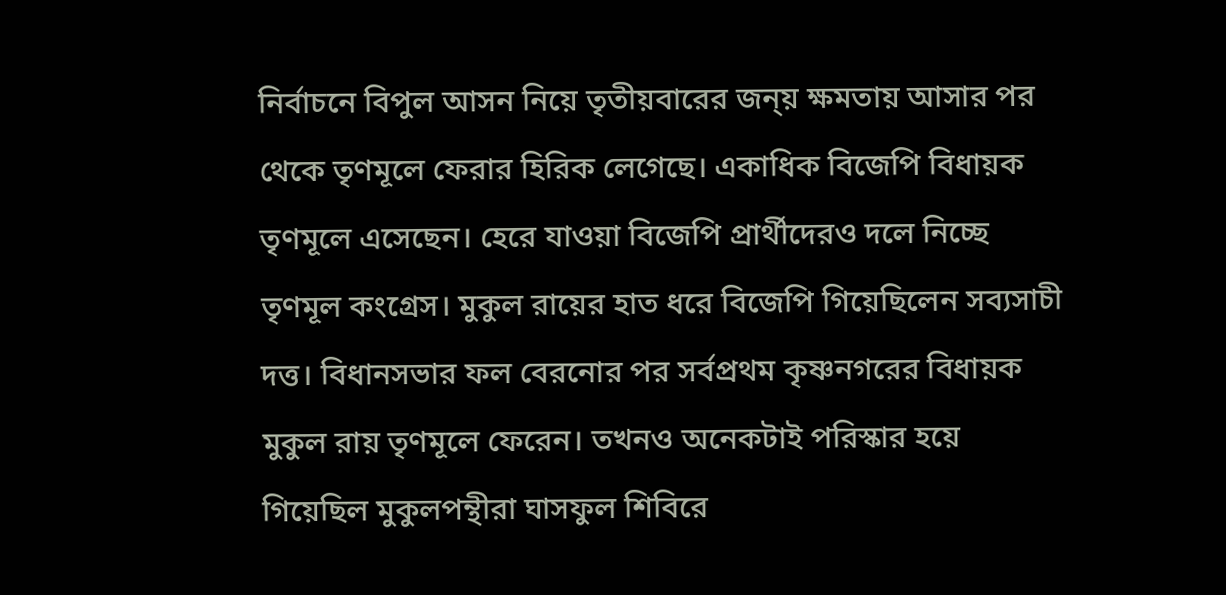নির্বাচনে বিপুল আসন নিয়ে তৃতীয়বারের জন্য় ক্ষমতায় আসার পর থেকে তৃণমূলে ফেরার হিরিক লেগেছে। একাধিক বিজেপি বিধায়ক তৃণমূলে এসেছেন। হেরে যাওয়া বিজেপি প্রার্থীদেরও দলে নিচ্ছে তৃণমূল কংগ্রেস। মুকুল রায়ের হাত ধরে বিজেপি গিয়েছিলেন সব্যসাচী দত্ত। বিধানসভার ফল বেরনোর পর সর্বপ্রথম কৃষ্ণনগরের বিধায়ক মুকুল রায় তৃণমূলে ফেরেন। তখনও অনেকটাই পরিস্কার হয়ে গিয়েছিল মুকুলপন্থীরা ঘাসফুল শিবিরে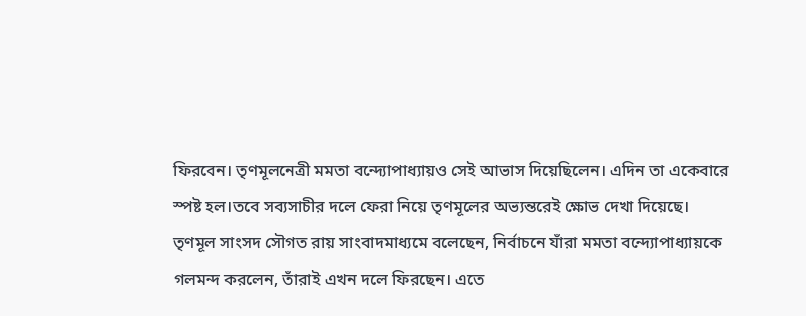ফিরবেন। তৃণমূলনেত্রী মমতা বন্দ্যোপাধ্যায়ও সেই আভাস দিয়েছিলেন। এদিন তা একেবারে স্পষ্ট হল।তবে সব্যসাচীর দলে ফেরা নিয়ে তৃণমূলের অভ্যন্তরেই ক্ষোভ দেখা দিয়েছে। তৃণমূল সাংসদ সৌগত রায় সাংবাদমাধ্যমে বলেছেন, নির্বাচনে যাঁরা মমতা বন্দ্যোপাধ্যায়কে গলমন্দ করলেন, তাঁরাই এখন দলে ফিরছেন। এতে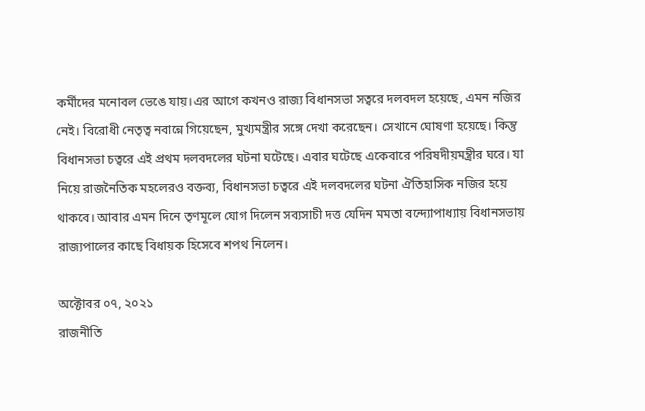কর্মীদের মনোবল ভেঙে যায়।এর আগে কখনও রাজ্য বিধানসভা সত্বরে দলবদল হয়েছে, এমন নজির নেই। বিরোধী নেতৃত্ব নবান্নে গিয়েছেন, মুখ্যমন্ত্রীর সঙ্গে দেখা করেছেন। সেখানে ঘোষণা হয়েছে। কিন্তু বিধানসভা চত্বরে এই প্রথম দলবদলের ঘটনা ঘটেছে। এবার ঘটেছে একেবারে পরিষদীয়মন্ত্রীর ঘরে। যা নিয়ে রাজনৈতিক মহলেরও বক্তব্য, বিধানসভা চত্বরে এই দলবদলের ঘটনা ঐতিহাসিক নজির হয়ে থাকবে। আবার এমন দিনে তৃণমূলে যোগ দিলেন সব্যসাচী দত্ত যেদিন মমতা বন্দ্যোপাধ্যায় বিধানসভায় রাজ্যপালের কাছে বিধায়ক হিসেবে শপথ নিলেন।

অক্টোবর ০৭, ২০২১
রাজনীতি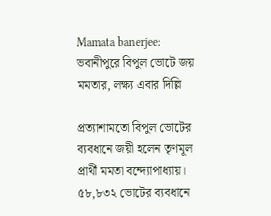Mamata banerjee: ভবানীপুরে বিপুল ভোটে জয় মমতার, লক্ষ্য এবার দিল্লি

প্রত্যাশামতো বিপুল ভোটের ব্যবধানে জয়ী হলেন তৃণমূল প্রার্থী মমতা বন্দ্যোপাধ্যায়। ৫৮,৮৩২ ভোটের ব্যবধানে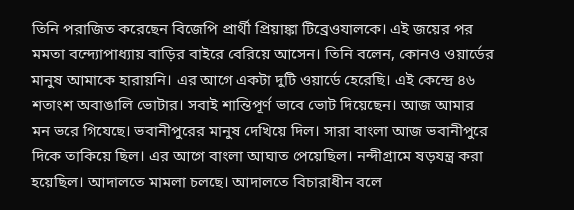তিনি পরাজিত করেছেন বিজেপি প্রার্থী প্রিয়াঙ্কা টিব্রেওযালকে। এই জয়ের পর মমতা বন্দ্যোপাধ্যায় বাড়ির বাইরে বেরিয়ে আসেন। তিনি বলেন, কোনও ওয়ার্ডের মানুষ আমাকে হারায়নি। এর আগে একটা দুটি ওয়ার্ডে হেরেছি। এই কেন্দ্রে ৪৬ শতাংশ অবাঙালি ভোটার। সবাই শান্তিপূর্ণ ভাবে ভোট দিয়েছেন। আজ আমার মন ভরে গিযেছে। ভবানীপুরের মানুষ দেখিয়ে দিল। সারা বাংলা আজ ভবানীপুরে দিকে তাকিয়ে ছিল। এর আগে বাংলা আঘাত পেয়েছিল। নন্দীগ্রামে ষড়যন্ত্র করা হয়েছিল। আদালতে মামলা চলছে। আদালতে বিচারাধীন বলে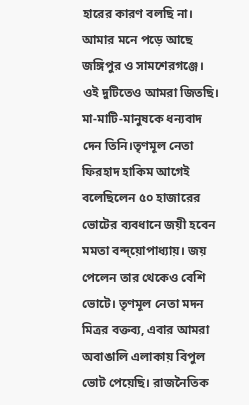হারের কারণ বলছি না। আমার মনে পড়ে আছে জঙ্গিপুর ও সামশেরগঞ্জে। ওই দুটিতেও আমরা জিতছি। মা-মাটি-মানুষকে ধন্যবাদ দেন তিনি।তৃণমূল নেতা ফিরহাদ হাকিম আগেই বলেছিলেন ৫০ হাজারের ভোটের ব্যবধানে জয়ী হবেন মমতা বন্দ্য়োপাধ্যায়। জয় পেলেন তার থেকেও বেশি ভোটে। তৃণমূল নেতা মদন মিত্রর বক্তব্য, এবার আমরা অবাঙালি এলাকায় বিপুল ভোট পেয়েছি। রাজনৈতিক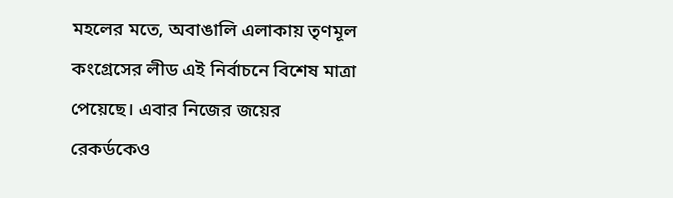মহলের মতে, অবাঙালি এলাকায় তৃণমূল কংগ্রেসের লীড এই নির্বাচনে বিশেষ মাত্রা পেয়েছে। এবার নিজের জয়ের রেকর্ডকেও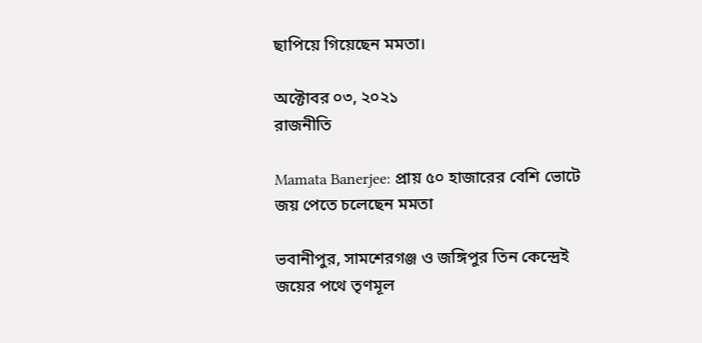ছাপিয়ে গিয়েছেন মমতা।

অক্টোবর ০৩, ২০২১
রাজনীতি

Mamata Banerjee: প্রায় ৫০ হাজারের বেশি ভোটে জয় পেতে চলেছেন মমতা

ভবানীপুর, সামশেরগঞ্জ ও জঙ্গিপুর তিন কেন্দ্রেই জয়ের পথে তৃণমূল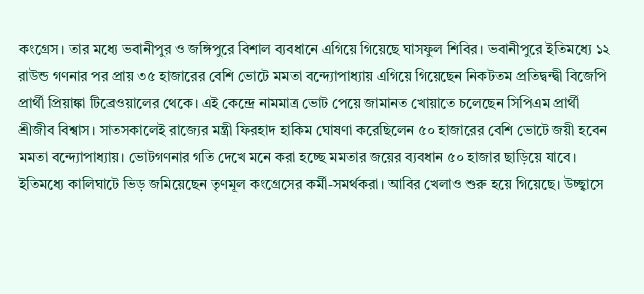কংগ্রেস। তার মধ্যে ভবানীপুর ও জঙ্গিপুরে বিশাল ব্যবধানে এগিয়ে গিয়েছে ঘাসফুল শিবির। ভবানীপুরে ইতিমধ্যে ১২ রাউন্ড গণনার পর প্রায় ৩৫ হাজারের বেশি ভোটে মমতা বন্দ্যোপাধ্যায় এগিয়ে গিয়েছেন নিকটতম প্রতিদ্বন্দ্বী বিজেপি প্রার্থী প্রিয়াঙ্কা টিব্রেওয়ালের থেকে। এই কেন্দ্রে নামমাত্র ভোট পেয়ে জামানত খোয়াতে চলেছেন সিপিএম প্রার্থী শ্রীজীব বিশ্বাস। সাতসকালেই রাজ্যের মন্ত্রী ফিরহাদ হাকিম ঘোষণা করেছিলেন ৫০ হাজারের বেশি ভোটে জয়ী হবেন মমতা বন্দ্যোপাধ্যায়। ভোটগণনার গতি দেখে মনে করা হচ্ছে মমতার জয়ের ব্যবধান ৫০ হাজার ছাড়িয়ে যাবে। ইতিমধ্যে কালিঘাটে ভিড় জমিয়েছেন তৃণমূল কংগ্রেসের কর্মী-সমর্থকরা। আবির খেলাও শুরু হয়ে গিয়েছে। উচ্ছ্বাসে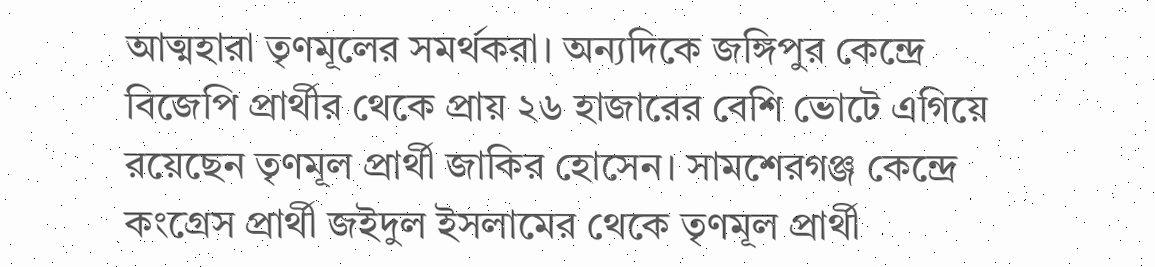আত্মহারা তৃণমূলের সমর্থকরা। অন্যদিকে জঙ্গিপুর কেন্দ্রে বিজেপি প্রার্থীর থেকে প্রায় ২৬ হাজারের বেশি ভোটে এগিয়ে রয়েছেন তৃণমূল প্রার্থী জাকির হোসেন। সামশেরগঞ্জ কেন্দ্রে কংগ্রেস প্রার্থী জইদুল ইসলামের থেকে তৃণমূল প্রার্থী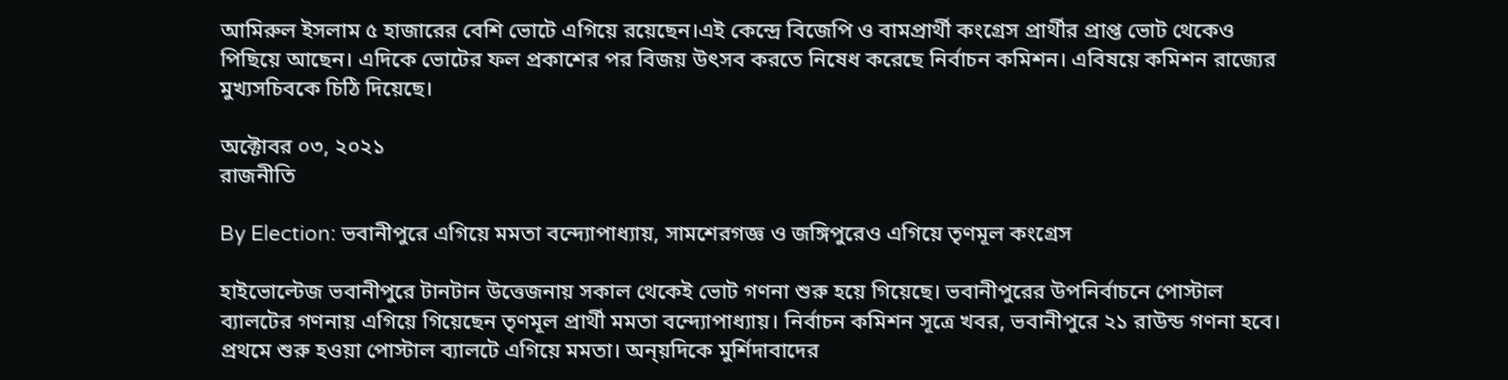আমিরুল ইসলাম ৫ হাজারের বেশি ভোটে এগিয়ে রয়েছেন।এই কেন্দ্রে বিজেপি ও বামপ্রার্থী কংগ্রেস প্রার্থীর প্রাপ্ত ভোট থেকেও পিছিয়ে আছেন। এদিকে ভোটের ফল প্রকাশের পর বিজয় উৎসব করতে নিষেধ করেছে নির্বাচন কমিশন। এবিষয়ে কমিশন রাজ্যের মুখ্যসচিবকে চিঠি দিয়েছে।

অক্টোবর ০৩, ২০২১
রাজনীতি

By Election: ভবানীপুরে এগিয়ে মমতা বন্দ্যোপাধ্যায়, সামশেরগজ্ঞ ও জঙ্গিপুরেও এগিয়ে তৃণমূল কংগ্রেস

হাইভোল্টেজ ভবানীপুরে টানটান উত্তেজনায় সকাল থেকেই ভোট গণনা শুরু হয়ে গিয়েছে। ভবানীপুরের উপনির্বাচনে পোস্টাল ব্যালটের গণনায় এগিয়ে গিয়েছেন তৃণমূল প্রার্থী মমতা বন্দ্যোপাধ্যায়। নির্বাচন কমিশন সূত্রে খবর, ভবানীপুরে ২১ রাউন্ড গণনা হবে। প্রথমে শুরু হওয়া পোস্টাল ব্যালটে এগিয়ে মমতা। অন্য়দিকে মুর্শিদাবাদের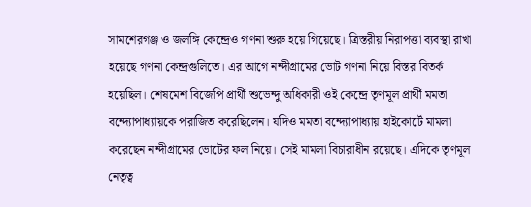সামশেরগঞ্জ ও জলঙ্গি কেন্দ্রেও গণনা শুরু হয়ে গিয়েছে। ত্রিস্তরীয় নিরাপত্তা ব্যবস্থা রাখা হয়েছে গণনা কেন্দ্রগুলিতে। এর আগে নন্দীগ্রামের ভোট গণনা নিয়ে বিস্তর বিতর্ক হয়েছিল। শেষমেশ বিজেপি প্রার্থী শুভেন্দু অধিকারী ওই কেন্দ্রে তৃণমূল প্রার্থী মমতা বন্দ্যোপাধ্যায়কে পরাজিত করেছিলেন। যদিও মমতা বন্দ্যোপাধ্যায় হাইকোর্টে মামলা করেছেন নন্দীগ্রামের ভোটের ফল নিয়ে। সেই মামলা বিচারাধীন রয়েছে। এদিকে তৃণমূল নেতৃত্ব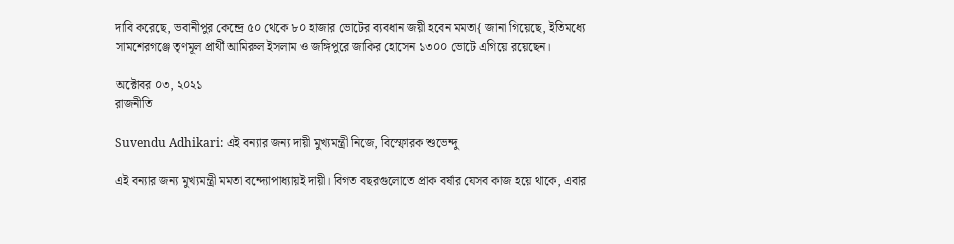দাবি করেছে, ভবানীপুর কেন্দ্রে ৫০ থেকে ৮০ হাজার ভোটের ব্যবধান জয়ী হবেন মমতা{ জানা গিয়েছে, ইতিমধ্যে সামশেরগঞ্জে তৃণমূল প্রার্থী আমিরুল ইসলাম ও জঙ্গিপুরে জাকির হোসেন ১৩০০ ভোটে এগিয়ে রয়েছেন।

অক্টোবর ০৩, ২০২১
রাজনীতি

Suvendu Adhikari: এই বন্যার জন্য দায়ী মুখ্যমন্ত্রী নিজে, বিস্ফোরক শুভেন্দু

এই বন্যার জন্য মুখ্যমন্ত্রী মমতা বন্দ্যোপাধ্যায়ই দায়ী। বিগত বছরগুলোতে প্রাক বর্ষার যেসব কাজ হয়ে থাকে, এবার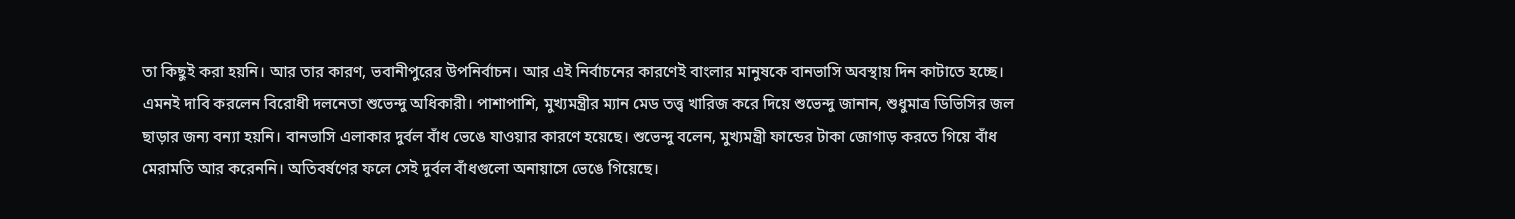তা কিছুই করা হয়নি। আর তার কারণ, ভবানীপুরের উপনির্বাচন। আর এই নির্বাচনের কারণেই বাংলার মানুষকে বানভাসি অবস্থায় দিন কাটাতে হচ্ছে। এমনই দাবি করলেন বিরোধী দলনেতা শুভেন্দু অধিকারী। পাশাপাশি, মুখ্যমন্ত্রীর ম্যান মেড তত্ত্ব খারিজ করে দিয়ে শুভেন্দু জানান, শুধুমাত্র ডিভিসির জল ছাড়ার জন্য বন্যা হয়নি। বানভাসি এলাকার দুর্বল বাঁধ ভেঙে যাওয়ার কারণে হয়েছে। শুভেন্দু বলেন, মুখ্যমন্ত্রী ফান্ডের টাকা জোগাড় করতে গিয়ে বাঁধ মেরামতি আর করেননি। অতিবর্ষণের ফলে সেই দুর্বল বাঁধগুলো অনায়াসে ভেঙে গিয়েছে।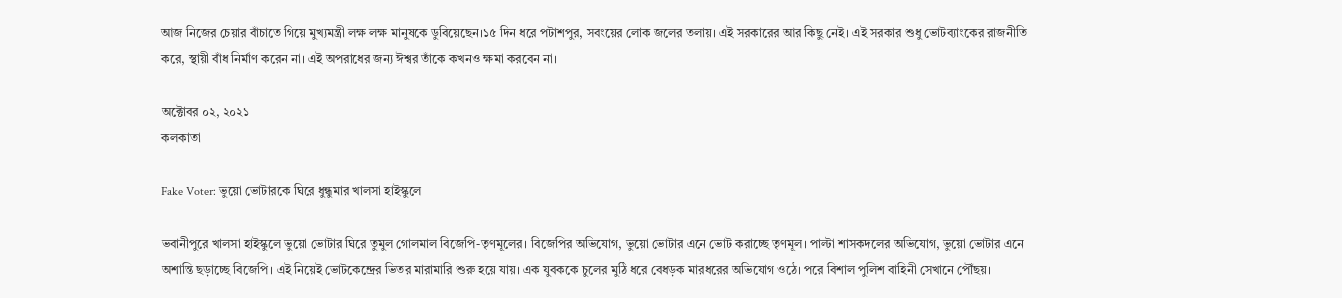আজ নিজের চেয়ার বাঁচাতে গিয়ে মুখ্যমন্ত্রী লক্ষ লক্ষ মানুষকে ডুবিয়েছেন।১৫ দিন ধরে পটাশপুর, সবংয়ের লোক জলের তলায়। এই সরকারের আর কিছু নেই। এই সরকার শুধু ভোটব্যাংকের রাজনীতি করে, স্থায়ী বাঁধ নির্মাণ করেন না। এই অপরাধের জন্য ঈশ্বর তাঁকে কখনও ক্ষমা করবেন না।

অক্টোবর ০২, ২০২১
কলকাতা

Fake Voter: ভুয়ো ভোটারকে ঘিরে ধুন্ধুমার খালসা হাইস্কুলে

ভবানীপুরে খালসা হাইস্কুলে ভুয়ো ভোটার ঘিরে তুমুল গোলমাল বিজেপি-তৃণমূলের। বিজেপির অভিযোগ, ভুয়ো ভোটার এনে ভোট করাচ্ছে তৃণমূল। পাল্টা শাসকদলের অভিযোগ, ভুয়ো ভোটার এনে অশান্তি ছড়াচ্ছে বিজেপি। এই নিয়েই ভোটকেন্দ্রের ভিতর মারামারি শুরু হয়ে যায়। এক যুবককে চুলের মুঠি ধরে বেধড়ক মারধরের অভিযোগ ওঠে। পরে বিশাল পুলিশ বাহিনী সেখানে পৌঁছয়।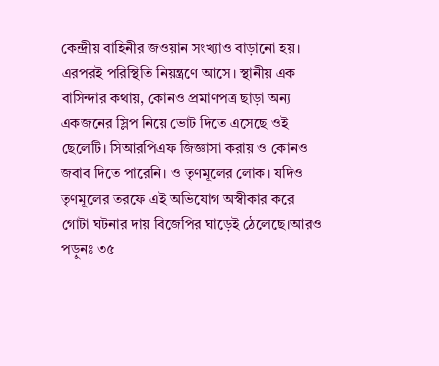কেন্দ্রীয় বাহিনীর জওয়ান সংখ্যাও বাড়ানো হয়। এরপরই পরিস্থিতি নিয়ন্ত্রণে আসে। স্থানীয় এক বাসিন্দার কথায়, কোনও প্রমাণপত্র ছাড়া অন্য একজনের স্লিপ নিয়ে ভোট দিতে এসেছে ওই ছেলেটি। সিআরপিএফ জিজ্ঞাসা করায় ও কোনও জবাব দিতে পারেনি। ও তৃণমূলের লোক। যদিও তৃণমূলের তরফে এই অভিযোগ অস্বীকার করে গোটা ঘটনার দায় বিজেপির ঘাড়েই ঠেলেছে।আরও পড়ুনঃ ৩৫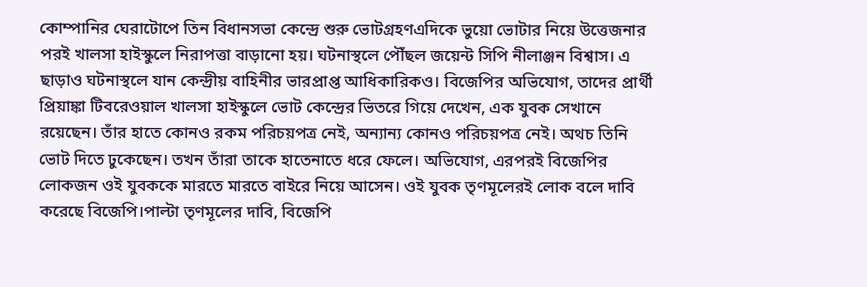কোম্পানির ঘেরাটোপে তিন বিধানসভা কেন্দ্রে শুরু ভোটগ্রহণএদিকে ভুয়ো ভোটার নিয়ে উত্তেজনার পরই খালসা হাইস্কুলে নিরাপত্তা বাড়ানো হয়। ঘটনাস্থলে পৌঁছল জয়েন্ট সিপি নীলাঞ্জন বিশ্বাস। এ ছাড়াও ঘটনাস্থলে যান কেন্দ্রীয় বাহিনীর ভারপ্রাপ্ত আধিকারিকও। বিজেপির অভিযোগ, তাদের প্রার্থী প্রিয়াঙ্কা টিবরেওয়াল খালসা হাইস্কুলে ভোট কেন্দ্রের ভিতরে গিয়ে দেখেন, এক যুবক সেখানে রয়েছেন। তাঁর হাতে কোনও রকম পরিচয়পত্র নেই, অন্যান্য কোনও পরিচয়পত্র নেই। অথচ তিনি ভোট দিতে ঢুকেছেন। তখন তাঁরা তাকে হাতেনাতে ধরে ফেলে। অভিযোগ, এরপরই বিজেপির লোকজন ওই যুবককে মারতে মারতে বাইরে নিয়ে আসেন। ওই যুবক তৃণমূলেরই লোক বলে দাবি করেছে বিজেপি।পাল্টা তৃণমূলের দাবি, বিজেপি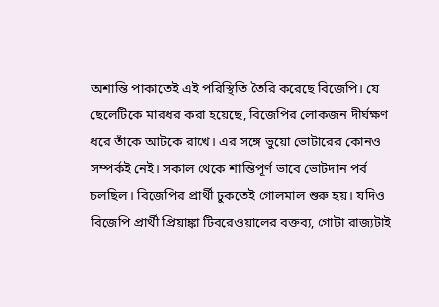অশান্তি পাকাতেই এই পরিস্থিতি তৈরি করেছে বিজেপি। যে ছেলেটিকে মারধর করা হয়েছে, বিজেপির লোকজন দীর্ঘক্ষণ ধরে তাঁকে আটকে রাখে। এর সঙ্গে ভুয়ো ভোটারের কোনও সম্পর্কই নেই। সকাল থেকে শান্তিপূর্ণ ভাবে ভোটদান পর্ব চলছিল। বিজেপির প্রার্থী ঢুকতেই গোলমাল শুরু হয়। যদিও বিজেপি প্রার্থী প্রিয়াঙ্কা টিবরেওয়ালের বক্তব্য, গোটা রাজ্যটাই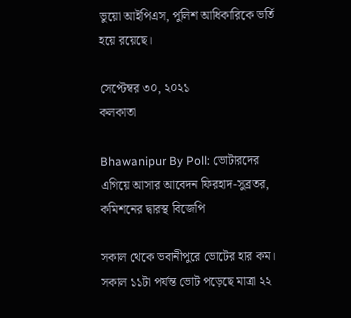ভুয়ো আইপিএস, পুলিশ আধিকারিকে ভর্তি হয়ে রয়েছে।

সেপ্টেম্বর ৩০, ২০২১
কলকাতা

Bhawanipur By Poll: ভোটারদের এগিয়ে আসার আবেদন ফিরহাদ-সুব্রতর, কমিশনের দ্বারস্থ বিজেপি

সকাল থেকে ভবানীপুরে ভোটের হার কম। সকাল ১১টা পর্যন্ত ভোট পড়েছে মাত্রা ২২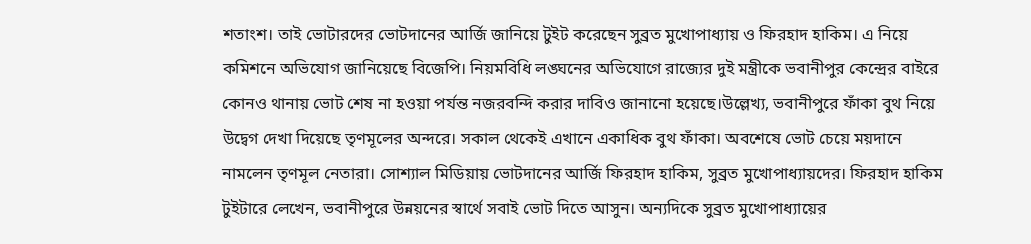শতাংশ। তাই ভোটারদের ভোটদানের আর্জি জানিয়ে টুইট করেছেন সুব্রত মুখোপাধ্যায় ও ফিরহাদ হাকিম। এ নিয়ে কমিশনে অভিযোগ জানিয়েছে বিজেপি। নিয়মবিধি লঙ্ঘনের অভিযোগে রাজ্যের দুই মন্ত্রীকে ভবানীপুর কেন্দ্রের বাইরে কোনও থানায় ভোট শেষ না হওয়া পর্যন্ত নজরবন্দি করার দাবিও জানানো হয়েছে।উল্লেখ্য, ভবানীপুরে ফাঁকা বুথ নিয়ে উদ্বেগ দেখা দিয়েছে তৃণমূলের অন্দরে। সকাল থেকেই এখানে একাধিক বুথ ফাঁকা। অবশেষে ভোট চেয়ে ময়দানে নামলেন তৃণমূল নেতারা। সোশ্যাল মিডিয়ায় ভোটদানের আর্জি ফিরহাদ হাকিম, সুব্রত মুখোপাধ্যায়দের। ফিরহাদ হাকিম টুইটারে লেখেন, ভবানীপুরে উন্নয়নের স্বার্থে সবাই ভোট দিতে আসুন। অন্যদিকে সুব্রত মুখোপাধ্যায়ের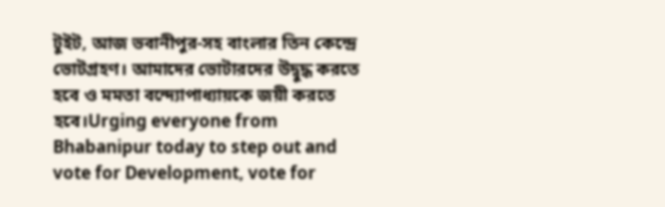টুইট, আজ ভবানীপুর-সহ বাংলার তিন কেন্দ্রে ভোটগ্রহণ। আমাদের ভোটারদের উদ্বুদ্ধ করতে হবে ও মমতা বন্দ্যোপাধ্যায়কে জয়ী করতে হবে।Urging everyone from Bhabanipur today to step out and vote for Development, vote for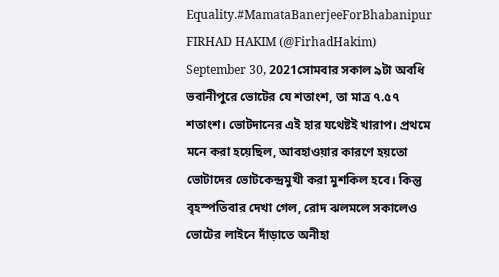Equality.#MamataBanerjeeForBhabanipur FIRHAD HAKIM (@FirhadHakim) September 30, 2021সোমবার সকাল ৯টা অবধি ভবানীপুরে ভোটের যে শতাংশ, তা মাত্র ৭.৫৭ শতাংশ। ভোটদানের এই হার যথেষ্টই খারাপ। প্রথমে মনে করা হয়েছিল, আবহাওয়ার কারণে হয়তো ভোটাদের ভোটকেন্দ্রমুখী করা মুশকিল হবে। কিন্তু বৃহস্পতিবার দেখা গেল, রোদ ঝলমলে সকালেও ভোটের লাইনে দাঁড়াতে অনীহা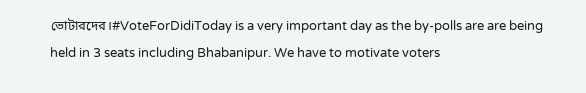ভোটারদের।#VoteForDidiToday is a very important day as the by-polls are are being held in 3 seats including Bhabanipur. We have to motivate voters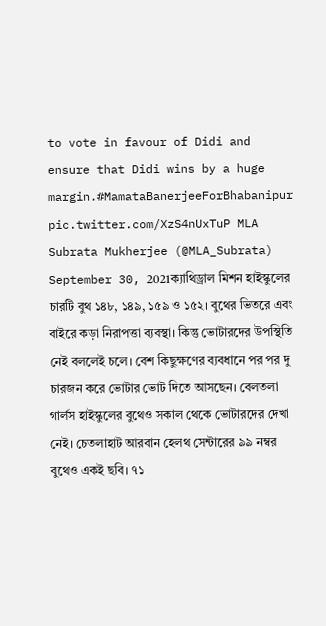to vote in favour of Didi and ensure that Didi wins by a huge margin.#MamataBanerjeeForBhabanipur pic.twitter.com/XzS4nUxTuP MLA Subrata Mukherjee (@MLA_Subrata) September 30, 2021ক্যাথিড্রাল মিশন হাইস্কুলের চারটি বুথ ১৪৮, ১৪৯, ১৫৯ ও ১৫২। বুথের ভিতরে এবং বাইরে কড়া নিরাপত্তা ব্যবস্থা। কিন্তু ভোটারদের উপস্থিতি নেই বললেই চলে। বেশ কিছুক্ষণের ব্যবধানে পর পর দু চারজন করে ভোটার ভোট দিতে আসছেন। বেলতলা গার্লস হাইস্কুলের বুথেও সকাল থেকে ভোটারদের দেখা নেই। চেতলাহাট আরবান হেলথ সেন্টারের ৯৯ নম্বর বুথেও একই ছবি। ৭১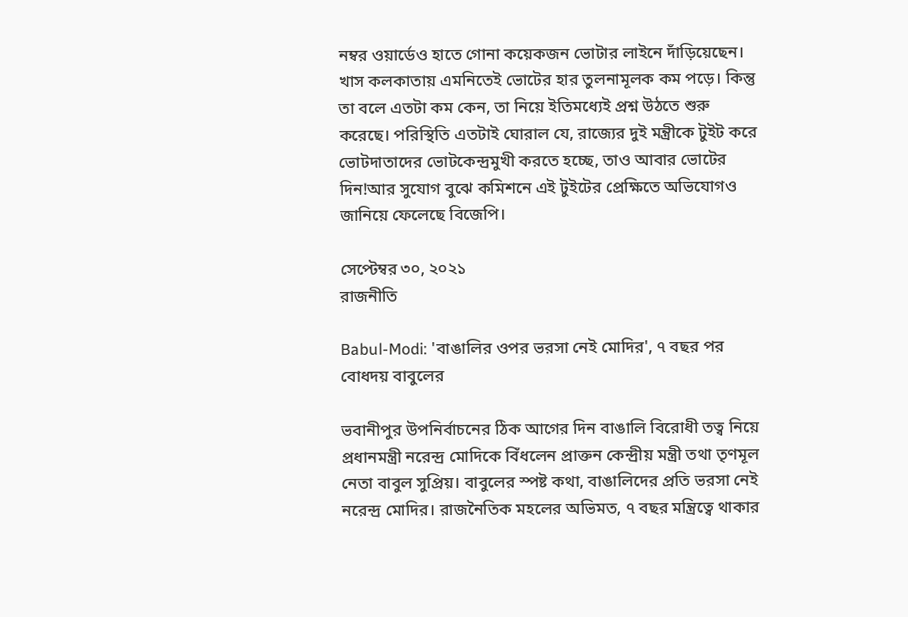নম্বর ওয়ার্ডেও হাতে গোনা কয়েকজন ভোটার লাইনে দাঁড়িয়েছেন। খাস কলকাতায় এমনিতেই ভোটের হার তুলনামূলক কম পড়ে। কিন্তু তা বলে এতটা কম কেন, তা নিয়ে ইতিমধ্যেই প্রশ্ন উঠতে শুরু করেছে। পরিস্থিতি এতটাই ঘোরাল যে, রাজ্যের দুই মন্ত্রীকে টুইট করে ভোটদাতাদের ভোটকেন্দ্রমুখী করতে হচ্ছে, তাও আবার ভোটের দিন!আর সুযোগ বুঝে কমিশনে এই টুইটের প্রেক্ষিতে অভিযোগও জানিয়ে ফেলেছে বিজেপি।

সেপ্টেম্বর ৩০, ২০২১
রাজনীতি

Babul-Modi: 'বাঙালির ওপর ভরসা নেই মোদির', ৭ বছর পর বোধদয় বাবুলের

ভবানীপুর উপনির্বাচনের ঠিক আগের দিন বাঙালি বিরোধী তত্ব নিয়ে প্রধানমন্ত্রী নরেন্দ্র মোদিকে বিঁধলেন প্রাক্তন কেন্দ্রীয় মন্ত্রী তথা তৃণমূল নেতা বাবুল সুপ্রিয়। বাবুলের স্পষ্ট কথা, বাঙালিদের প্রতি ভরসা নেই নরেন্দ্র মোদির। রাজনৈতিক মহলের অভিমত, ৭ বছর মন্ত্রিত্বে থাকার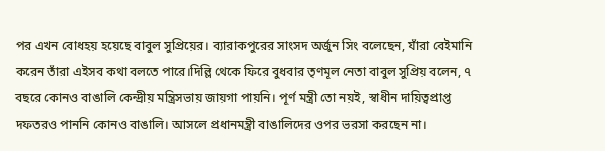পর এখন বোধহয় হয়েছে বাবুল সুপ্রিয়ের। ব্যারাকপুরের সাংসদ অর্জুন সিং বলেছেন, যাঁরা বেইমানি করেন তাঁরা এইসব কথা বলতে পারে।দিল্লি থেকে ফিরে বুধবার তৃণমূল নেতা বাবুল সুপ্রিয় বলেন, ৭ বছরে কোনও বাঙালি কেন্দ্রীয় মন্ত্রিসভায় জায়গা পায়নি। পূর্ণ মন্ত্রী তো নয়ই, স্বাধীন দায়িত্বপ্রাপ্ত দফতরও পাননি কোনও বাঙালি। আসলে প্রধানমন্ত্রী বাঙালিদের ওপর ভরসা করছেন না।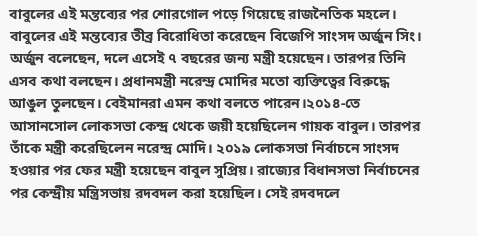বাবুলের এই মন্তব্যের পর শোরগোল পড়ে গিয়েছে রাজনৈতিক মহলে। বাবুলের এই মন্তব্যের তীব্র বিরোধিতা করেছেন বিজেপি সাংসদ অর্জুন সিং। অর্জুন বলেছেন, দলে এসেই ৭ বছরের জন্য মন্ত্রী হয়েছেন। তারপর তিনি এসব কথা বলছেন। প্রধানমন্ত্রী নরেন্দ্র মোদির মতো ব্যক্তিত্বের বিরুদ্ধে আঙুল তুলছেন। বেইমানরা এমন কথা বলতে পারেন।২০১৪-তে আসানসোল লোকসভা কেন্দ্র থেকে জয়ী হয়েছিলেন গায়ক বাবুল। তারপর তাঁকে মন্ত্রী করেছিলেন নরেন্দ্র মোদি। ২০১৯ লোকসভা নির্বাচনে সাংসদ হওয়ার পর ফের মন্ত্রী হয়েছেন বাবুল সুপ্রিয়। রাজ্যের বিধানসভা নির্বাচনের পর কেন্দ্রীয় মন্ত্রিসভায় রদবদল করা হয়েছিল। সেই রদবদলে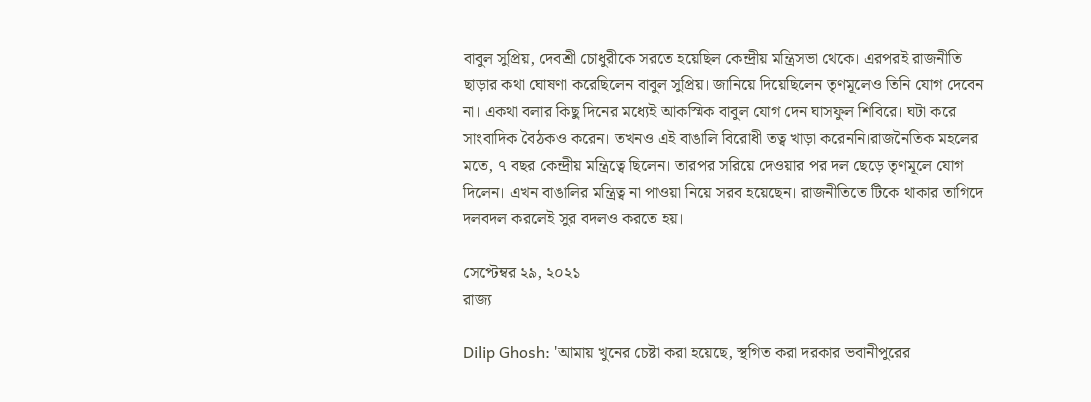বাবুল সুপ্রিয়, দেবশ্রী চোধুরীকে সরতে হয়েছিল কেন্দ্রীয় মন্ত্রিসভা থেকে। এরপরই রাজনীতি ছাড়ার কথা ঘোষণা করেছিলেন বাবুল সুপ্রিয়। জানিয়ে দিয়েছিলেন তৃণমূলেও তিনি যোগ দেবেন না। একথা বলার কিছু দিনের মধ্যেই আকস্মিক বাবুল যোগ দেন ঘাসফুল শিবিরে। ঘটা করে সাংবাদিক বৈঠকও করেন। তখনও এই বাঙালি বিরোধী তত্ব খাড়া করেননি।রাজনৈতিক মহলের মতে, ৭ বছর কেন্দ্রীয় মন্ত্রিত্বে ছিলেন। তারপর সরিয়ে দেওয়ার পর দল ছেড়ে তৃণমূলে যোগ দিলেন। এখন বাঙালির মন্ত্রিত্ব না পাওয়া নিয়ে সরব হয়েছেন। রাজনীতিতে টিকে থাকার তাগিদে দলবদল করলেই সুর বদলও করতে হয়।

সেপ্টেম্বর ২৯, ২০২১
রাজ্য

Dilip Ghosh: 'আমায় খুনের চেষ্টা করা হয়েছে, স্থগিত করা দরকার ভবানীপুরের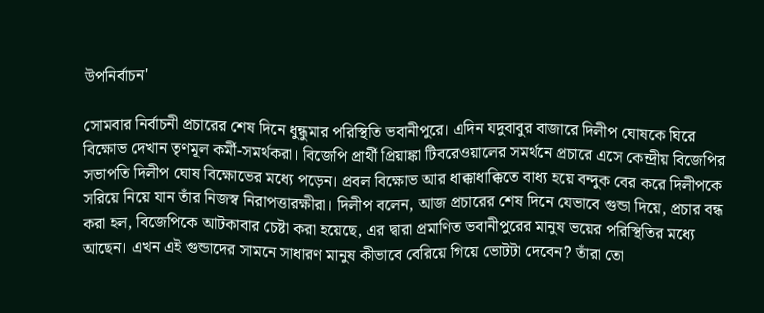উপনির্বাচন'

সোমবার নির্বাচনী প্রচারের শেষ দিনে ধুন্ধুমার পরিস্থিতি ভবানীপুরে। এদিন যদুবাবুর বাজারে দিলীপ ঘোষকে ঘিরে বিক্ষোভ দেখান তৃণমূল কর্মী-সমর্থকরা। বিজেপি প্রার্থী প্রিয়াঙ্কা টিবরেওয়ালের সমর্থনে প্রচারে এসে কেন্দ্রীয় বিজেপির সভাপতি দিলীপ ঘোষ বিক্ষোভের মধ্যে পড়েন। প্রবল বিক্ষোভ আর ধাক্কাধাক্কিতে বাধ্য হয়ে বন্দুক বের করে দিলীপকে সরিয়ে নিয়ে যান তাঁর নিজস্ব নিরাপত্তারক্ষীরা। দিলীপ বলেন, আজ প্রচারের শেষ দিনে যেভাবে গুন্ডা দিয়ে, প্রচার বন্ধ করা হল, বিজেপিকে আটকাবার চেষ্টা করা হয়েছে, এর দ্বারা প্রমাণিত ভবানীপুরের মানুষ ভয়ের পরিস্থিতির মধ্যে আছেন। এখন এই গুন্ডাদের সামনে সাধারণ মানুষ কীভাবে বেরিয়ে গিয়ে ভোটটা দেবেন? তাঁরা তো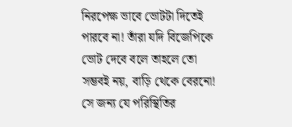নিরপেক্ষ ভাবে ভোটটা দিতেই পারবে না! তাঁরা যদি বিজেপিকে ভোট দেবে বলে তাহলে তো সম্ভবই নয়, বাড়ি থেকে বেরনো! সে জন্য যে পরিস্থিতির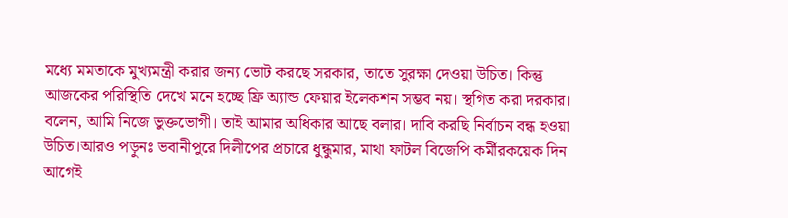মধ্যে মমতাকে মুখ্যমন্ত্রী করার জন্য ভোট করছে সরকার, তাতে সুরক্ষা দেওয়া উচিত। কিন্তু আজকের পরিস্থিতি দেখে মনে হচ্ছে ফ্রি অ্যান্ড ফেয়ার ইলেকশন সম্ভব নয়। স্থগিত করা দরকার। বলেন, আমি নিজে ভুক্তভোগী। তাই আমার অধিকার আছে বলার। দাবি করছি নির্বাচন বন্ধ হওয়া উচিত।আরও পড়ুনঃ ভবানীপুরে দিলীপের প্রচারে ধুন্ধুমার, মাথা ফাটল বিজেপি কর্মীরকয়েক দিন আগেই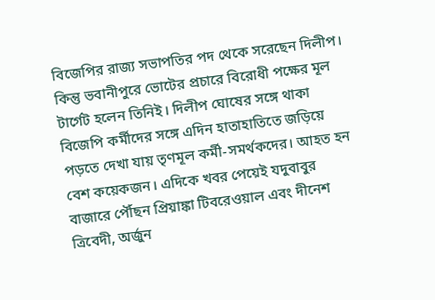বিজেপির রাজ্য সভাপতির পদ থেকে সরেছেন দিলীপ। কিন্তু ভবানীপুরে ভোটের প্রচারে বিরোধী পক্ষের মূল টার্গেট হলেন তিনিই। দিলীপ ঘোষের সঙ্গে থাকা বিজেপি কর্মীদের সঙ্গে এদিন হাতাহাতিতে জড়িয়ে পড়তে দেখা যায় তৃণমূল কর্মী-সমর্থকদের। আহত হন বেশ কয়েকজন। এদিকে খবর পেয়েই যদুবাবুর বাজারে পৌঁছন প্রিয়াঙ্কা টিবরেওয়াল এবং দীনেশ ত্রিবেদী, অর্জুন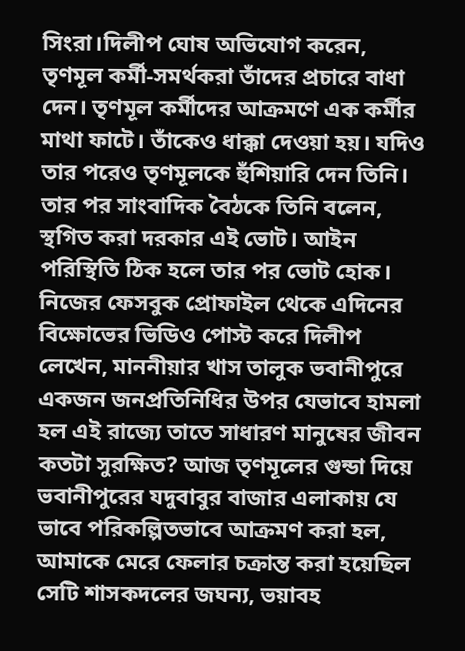সিংরা।দিলীপ ঘোষ অভিযোগ করেন, তৃণমূল কর্মী-সমর্থকরা তাঁদের প্রচারে বাধা দেন। তৃণমূল কর্মীদের আক্রমণে এক কর্মীর মাথা ফাটে। তাঁকেও ধাক্কা দেওয়া হয়। যদিও তার পরেও তৃণমূলকে হুঁশিয়ারি দেন তিনি। তার পর সাংবাদিক বৈঠকে তিনি বলেন, স্থগিত করা দরকার এই ভোট। আইন পরিস্থিতি ঠিক হলে তার পর ভোট হোক। নিজের ফেসবুক প্রোফাইল থেকে এদিনের বিক্ষোভের ভিডিও পোস্ট করে দিলীপ লেখেন, মাননীয়ার খাস তালুক ভবানীপুরে একজন জনপ্রতিনিধির উপর যেভাবে হামলা হল এই রাজ্যে তাতে সাধারণ মানুষের জীবন কতটা সুরক্ষিত? আজ তৃণমূলের গুন্ডা দিয়ে ভবানীপুরের যদুবাবুর বাজার এলাকায় যে ভাবে পরিকল্পিতভাবে আক্রমণ করা হল, আমাকে মেরে ফেলার চক্রান্ত করা হয়েছিল সেটি শাসকদলের জঘন্য, ভয়াবহ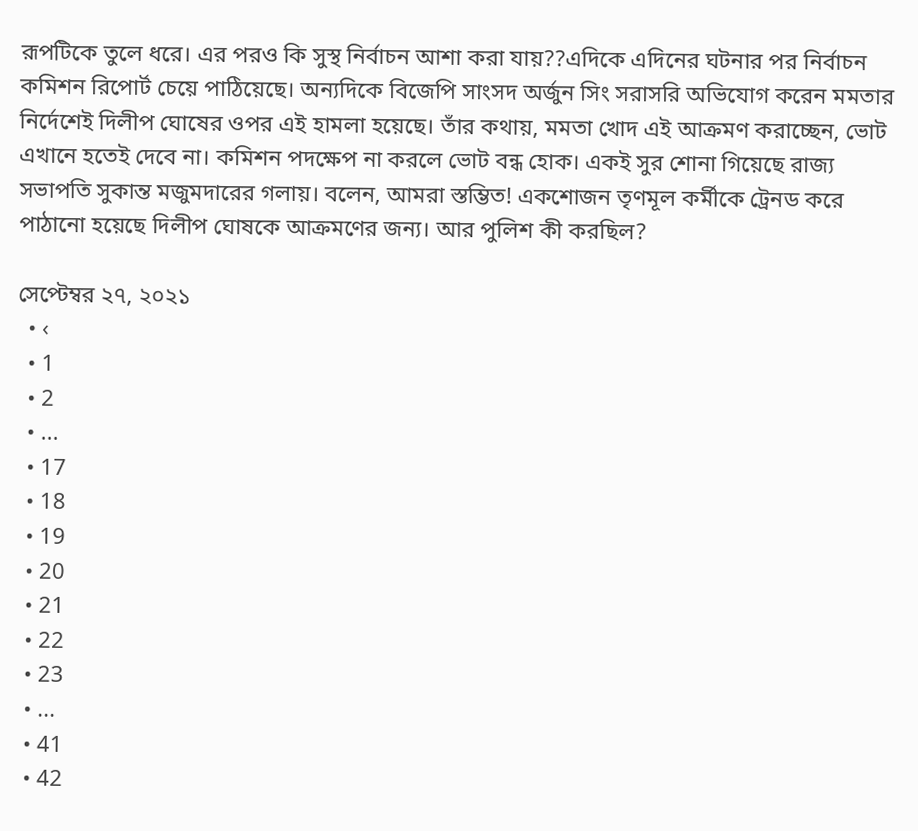রূপটিকে তুলে ধরে। এর পরও কি সুস্থ নির্বাচন আশা করা যায়??এদিকে এদিনের ঘটনার পর নির্বাচন কমিশন রিপোর্ট চেয়ে পাঠিয়েছে। অন্যদিকে বিজেপি সাংসদ অর্জুন সিং সরাসরি অভিযোগ করেন মমতার নির্দেশেই দিলীপ ঘোষের ওপর এই হামলা হয়েছে। তাঁর কথায়, মমতা খোদ এই আক্রমণ করাচ্ছেন, ভোট এখানে হতেই দেবে না। কমিশন পদক্ষেপ না করলে ভোট বন্ধ হোক। একই সুর শোনা গিয়েছে রাজ্য সভাপতি সুকান্ত মজুমদারের গলায়। বলেন, আমরা স্তম্ভিত! একশোজন তৃণমূল কর্মীকে ট্রেনড করে পাঠানো হয়েছে দিলীপ ঘোষকে আক্রমণের জন্য। আর পুলিশ কী করছিল?

সেপ্টেম্বর ২৭, ২০২১
  • ‹
  • 1
  • 2
  • ...
  • 17
  • 18
  • 19
  • 20
  • 21
  • 22
  • 23
  • ...
  • 41
  • 42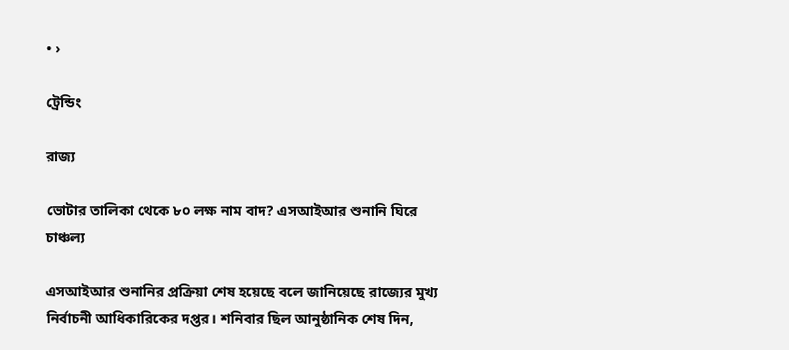• ›

ট্রেন্ডিং

রাজ্য

ভোটার তালিকা থেকে ৮০ লক্ষ নাম বাদ? এসআইআর শুনানি ঘিরে চাঞ্চল্য

এসআইআর শুনানির প্রক্রিয়া শেষ হয়েছে বলে জানিয়েছে রাজ্যের মুখ্য নির্বাচনী আধিকারিকের দপ্তর। শনিবার ছিল আনুষ্ঠানিক শেষ দিন,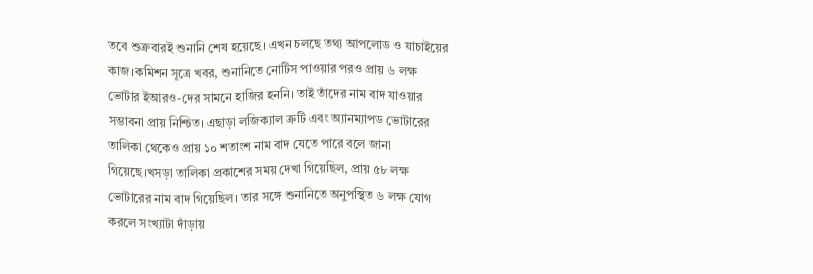তবে শুক্রবারই শুনানি শেষ হয়েছে। এখন চলছে তথ্য আপলোড ও যাচাইয়ের কাজ।কমিশন সূত্রে খবর, শুনানিতে নোটিস পাওয়ার পরও প্রায় ৬ লক্ষ ভোটার ইআরও-দের সামনে হাজির হননি। তাই তাঁদের নাম বাদ যাওয়ার সম্ভাবনা প্রায় নিশ্চিত। এছাড়া লজিক্যাল ত্রুটি এবং অ্যানম্যাপড ভোটারের তালিকা থেকেও প্রায় ১০ শতাংশ নাম বাদ যেতে পারে বলে জানা গিয়েছে।খসড়া তালিকা প্রকাশের সময় দেখা গিয়েছিল, প্রায় ৫৮ লক্ষ ভোটারের নাম বাদ গিয়েছিল। তার সঙ্গে শুনানিতে অনুপস্থিত ৬ লক্ষ যোগ করলে সংখ্যাটা দাঁড়ায়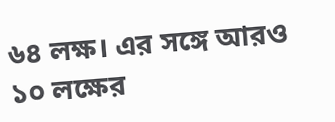৬৪ লক্ষ। এর সঙ্গে আরও ১০ লক্ষের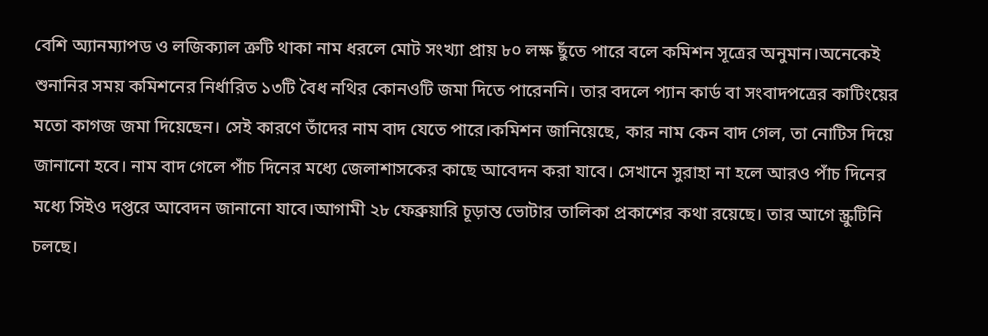বেশি অ্যানম্যাপড ও লজিক্যাল ত্রুটি থাকা নাম ধরলে মোট সংখ্যা প্রায় ৮০ লক্ষ ছুঁতে পারে বলে কমিশন সূত্রের অনুমান।অনেকেই শুনানির সময় কমিশনের নির্ধারিত ১৩টি বৈধ নথির কোনওটি জমা দিতে পারেননি। তার বদলে প্যান কার্ড বা সংবাদপত্রের কাটিংয়ের মতো কাগজ জমা দিয়েছেন। সেই কারণে তাঁদের নাম বাদ যেতে পারে।কমিশন জানিয়েছে, কার নাম কেন বাদ গেল, তা নোটিস দিয়ে জানানো হবে। নাম বাদ গেলে পাঁচ দিনের মধ্যে জেলাশাসকের কাছে আবেদন করা যাবে। সেখানে সুরাহা না হলে আরও পাঁচ দিনের মধ্যে সিইও দপ্তরে আবেদন জানানো যাবে।আগামী ২৮ ফেব্রুয়ারি চূড়ান্ত ভোটার তালিকা প্রকাশের কথা রয়েছে। তার আগে স্ক্রুটিনি চলছে।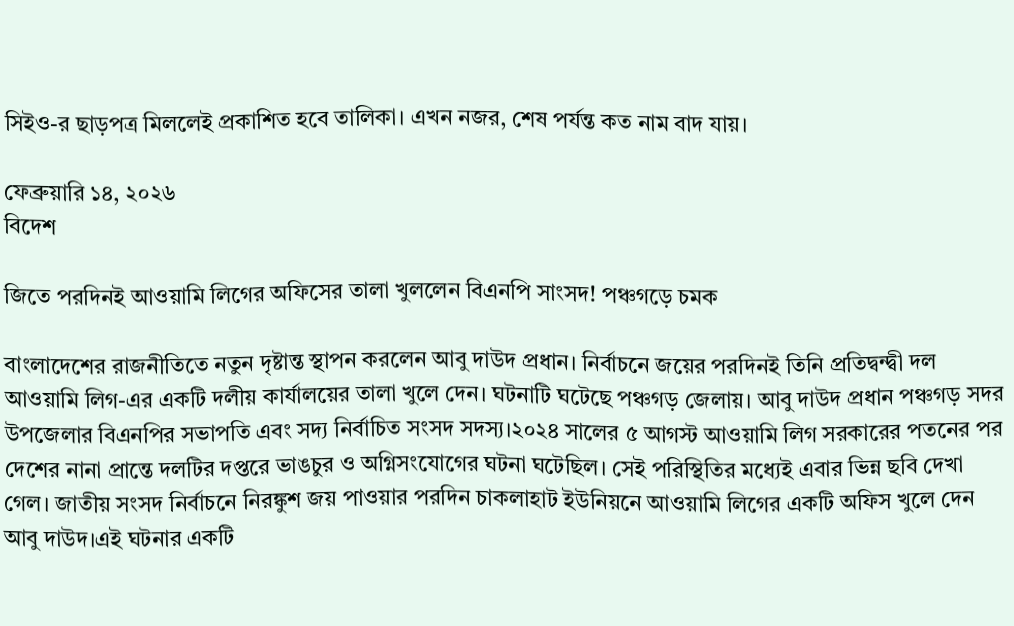সিইও-র ছাড়পত্র মিললেই প্রকাশিত হবে তালিকা। এখন নজর, শেষ পর্যন্ত কত নাম বাদ যায়।

ফেব্রুয়ারি ১৪, ২০২৬
বিদেশ

জিতে পরদিনই আওয়ামি লিগের অফিসের তালা খুললেন বিএনপি সাংসদ! পঞ্চগড়ে চমক

বাংলাদেশের রাজনীতিতে নতুন দৃষ্টান্ত স্থাপন করলেন আবু দাউদ প্রধান। নির্বাচনে জয়ের পরদিনই তিনি প্রতিদ্বন্দ্বী দল আওয়ামি লিগ-এর একটি দলীয় কার্যালয়ের তালা খুলে দেন। ঘটনাটি ঘটেছে পঞ্চগড় জেলায়। আবু দাউদ প্রধান পঞ্চগড় সদর উপজেলার বিএনপির সভাপতি এবং সদ্য নির্বাচিত সংসদ সদস্য।২০২৪ সালের ৫ আগস্ট আওয়ামি লিগ সরকারের পতনের পর দেশের নানা প্রান্তে দলটির দপ্তরে ভাঙচুর ও অগ্নিসংযোগের ঘটনা ঘটেছিল। সেই পরিস্থিতির মধ্যেই এবার ভিন্ন ছবি দেখা গেল। জাতীয় সংসদ নির্বাচনে নিরঙ্কুশ জয় পাওয়ার পরদিন চাকলাহাট ইউনিয়নে আওয়ামি লিগের একটি অফিস খুলে দেন আবু দাউদ।এই ঘটনার একটি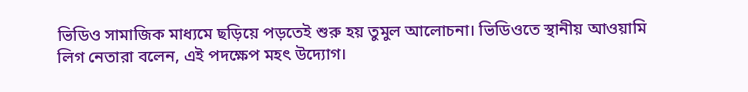ভিডিও সামাজিক মাধ্যমে ছড়িয়ে পড়তেই শুরু হয় তুমুল আলোচনা। ভিডিওতে স্থানীয় আওয়ামি লিগ নেতারা বলেন, এই পদক্ষেপ মহৎ উদ্যোগ।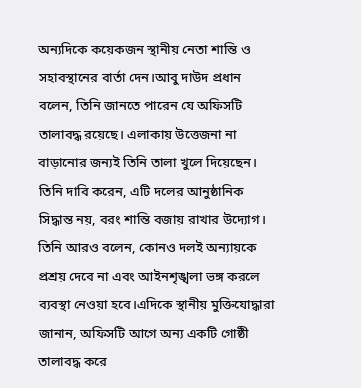অন্যদিকে কয়েকজন স্থানীয় নেতা শান্তি ও সহাবস্থানের বার্তা দেন।আবু দাউদ প্রধান বলেন, তিনি জানতে পারেন যে অফিসটি তালাবদ্ধ রয়েছে। এলাকায় উত্তেজনা না বাড়ানোর জন্যই তিনি তালা খুলে দিয়েছেন। তিনি দাবি করেন, এটি দলের আনুষ্ঠানিক সিদ্ধান্ত নয়, বরং শান্তি বজায় রাখার উদ্যোগ। তিনি আরও বলেন, কোনও দলই অন্যায়কে প্রশ্রয় দেবে না এবং আইনশৃঙ্খলা ভঙ্গ করলে ব্যবস্থা নেওয়া হবে।এদিকে স্থানীয় মুক্তিযোদ্ধারা জানান, অফিসটি আগে অন্য একটি গোষ্ঠী তালাবদ্ধ করে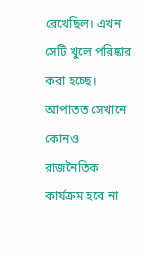রেখেছিল। এখন সেটি খুলে পরিষ্কার করা হচ্ছে। আপাতত সেখানে কোনও রাজনৈতিক কার্যক্রম হবে না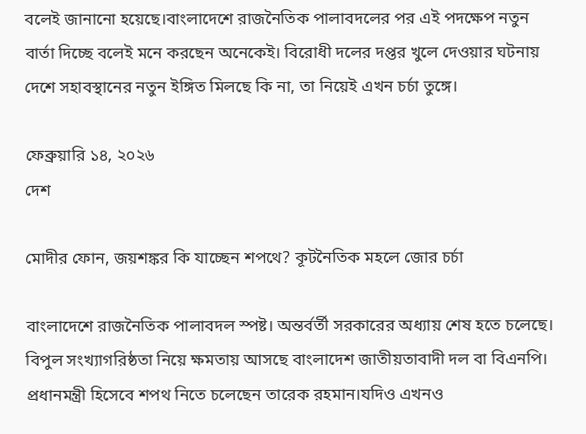বলেই জানানো হয়েছে।বাংলাদেশে রাজনৈতিক পালাবদলের পর এই পদক্ষেপ নতুন বার্তা দিচ্ছে বলেই মনে করছেন অনেকেই। বিরোধী দলের দপ্তর খুলে দেওয়ার ঘটনায় দেশে সহাবস্থানের নতুন ইঙ্গিত মিলছে কি না, তা নিয়েই এখন চর্চা তুঙ্গে।

ফেব্রুয়ারি ১৪, ২০২৬
দেশ

মোদীর ফোন, জয়শঙ্কর কি যাচ্ছেন শপথে? কূটনৈতিক মহলে জোর চর্চা

বাংলাদেশে রাজনৈতিক পালাবদল স্পষ্ট। অন্তর্বর্তী সরকারের অধ্যায় শেষ হতে চলেছে। বিপুল সংখ্যাগরিষ্ঠতা নিয়ে ক্ষমতায় আসছে বাংলাদেশ জাতীয়তাবাদী দল বা বিএনপি। প্রধানমন্ত্রী হিসেবে শপথ নিতে চলেছেন তারেক রহমান।যদিও এখনও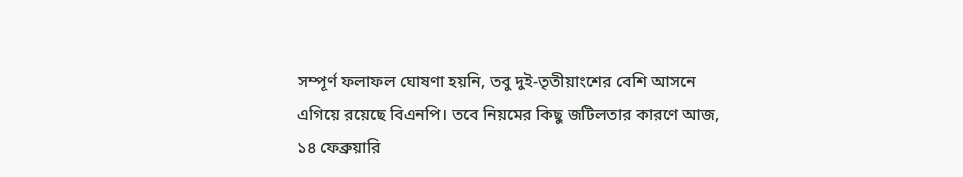সম্পূর্ণ ফলাফল ঘোষণা হয়নি, তবু দুই-তৃতীয়াংশের বেশি আসনে এগিয়ে রয়েছে বিএনপি। তবে নিয়মের কিছু জটিলতার কারণে আজ, ১৪ ফেব্রুয়ারি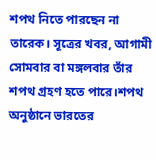শপথ নিতে পারছেন না তারেক। সূত্রের খবর, আগামী সোমবার বা মঙ্গলবার তাঁর শপথ গ্রহণ হতে পারে।শপথ অনুষ্ঠানে ভারতের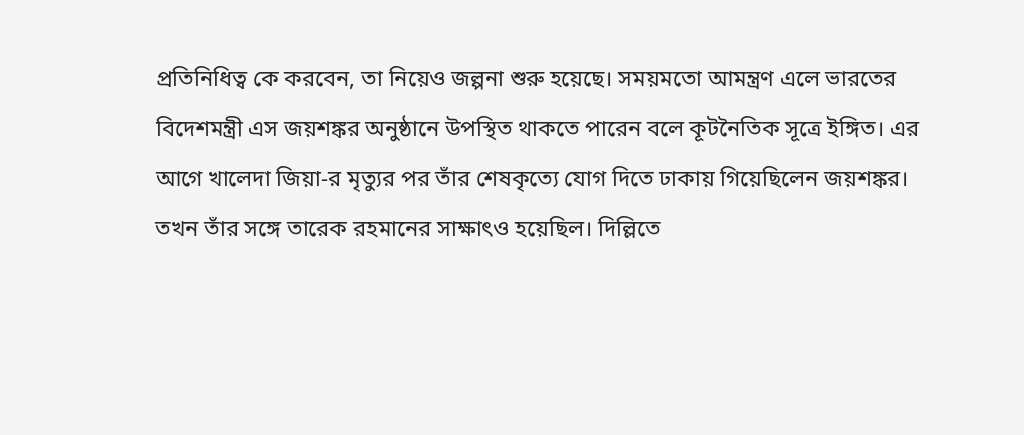প্রতিনিধিত্ব কে করবেন, তা নিয়েও জল্পনা শুরু হয়েছে। সময়মতো আমন্ত্রণ এলে ভারতের বিদেশমন্ত্রী এস জয়শঙ্কর অনুষ্ঠানে উপস্থিত থাকতে পারেন বলে কূটনৈতিক সূত্রে ইঙ্গিত। এর আগে খালেদা জিয়া-র মৃত্যুর পর তাঁর শেষকৃত্যে যোগ দিতে ঢাকায় গিয়েছিলেন জয়শঙ্কর। তখন তাঁর সঙ্গে তারেক রহমানের সাক্ষাৎও হয়েছিল। দিল্লিতে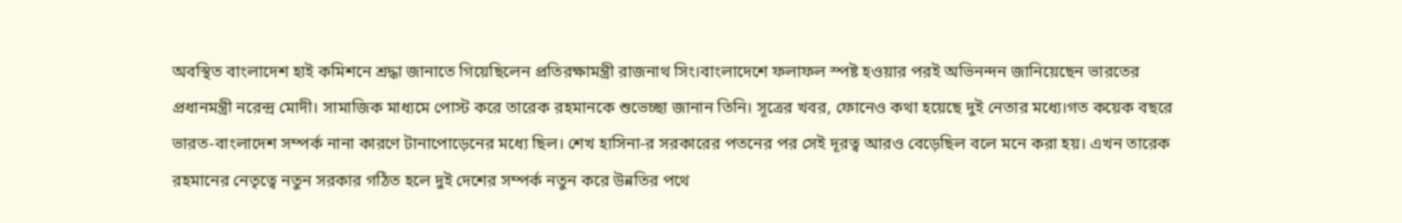অবস্থিত বাংলাদেশ হাই কমিশনে শ্রদ্ধা জানাতে গিয়েছিলেন প্রতিরক্ষামন্ত্রী রাজনাথ সিং।বাংলাদেশে ফলাফল স্পষ্ট হওয়ার পরই অভিনন্দন জানিয়েছেন ভারতের প্রধানমন্ত্রী নরেন্দ্র মোদী। সামাজিক মাধ্যমে পোস্ট করে তারেক রহমানকে শুভেচ্ছা জানান তিনি। সূত্রের খবর, ফোনেও কথা হয়েছে দুই নেতার মধ্যে।গত কয়েক বছরে ভারত-বাংলাদেশ সম্পর্ক নানা কারণে টানাপোড়েনের মধ্যে ছিল। শেখ হাসিনা-র সরকারের পতনের পর সেই দূরত্ব আরও বেড়েছিল বলে মনে করা হয়। এখন তারেক রহমানের নেতৃত্বে নতুন সরকার গঠিত হলে দুই দেশের সম্পর্ক নতুন করে উন্নতির পথে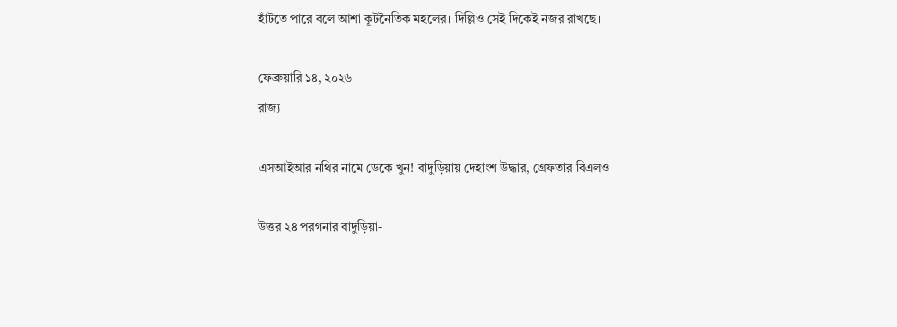হাঁটতে পারে বলে আশা কূটনৈতিক মহলের। দিল্লিও সেই দিকেই নজর রাখছে।

ফেব্রুয়ারি ১৪, ২০২৬
রাজ্য

এসআইআর নথির নামে ডেকে খুন! বাদুড়িয়ায় দেহাংশ উদ্ধার, গ্রেফতার বিএলও

উত্তর ২৪ পরগনার বাদুড়িয়া-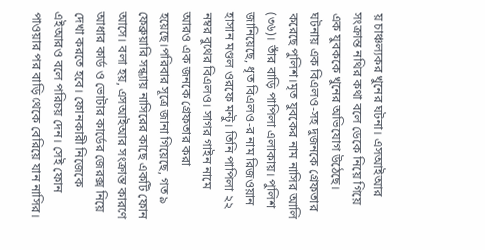য় চাঞ্চল্যকর খুনের ঘটনা। এসআইআর সংক্রান্ত নথির কথা বলে ডেকে নিয়ে গিয়ে এক যুবককে খুনের অভিযোগ উঠেছে। ঘটনায় এক বিএলও-সহ দুজনকে গ্রেফতার করেছে পুলিশ।মৃত যুবকের নাম নাসির আলি (৩৬)। তাঁর বাড়ি পাপিলা এলাকায়। পুলিশ জানিয়েছে, ধৃত বিএলও-র নাম রিজওয়ান হাসান মণ্ডল ওরফে মন্টু। তিনি পাপিলা ২২ নম্বর বুথের বিএলও। সাগর গাইন নামে আরও এক জনকে গ্রেফতার করা হয়েছে।পরিবার সূত্রে জানা গিয়েছে, গত ৯ ফেব্রুয়ারি সন্ধ্যায় নাসিরের কাছে একটি ফোন আসে। বলা হয়, এসআইআর সংক্রান্ত কারণে আধার কার্ড ও ভোটার কার্ডের জেরক্স নিয়ে দেখা করতে হবে। ফোনকারী নিজেকে এইআরও বলে পরিচয় দেন। সেই ফোন পাওয়ার পর বাড়ি থেকে বেরিয়ে যান নাসির।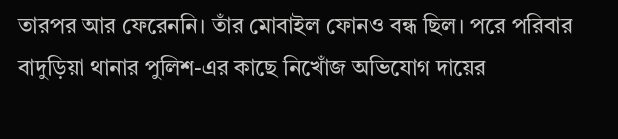তারপর আর ফেরেননি। তাঁর মোবাইল ফোনও বন্ধ ছিল। পরে পরিবার বাদুড়িয়া থানার পুলিশ-এর কাছে নিখোঁজ অভিযোগ দায়ের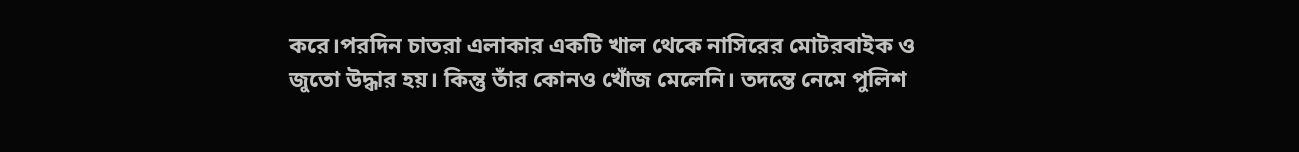করে।পরদিন চাতরা এলাকার একটি খাল থেকে নাসিরের মোটরবাইক ও জুতো উদ্ধার হয়। কিন্তু তাঁর কোনও খোঁজ মেলেনি। তদন্তে নেমে পুলিশ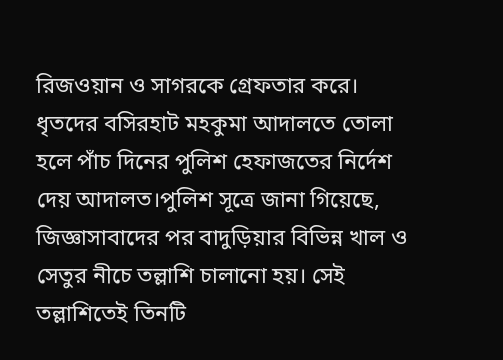রিজওয়ান ও সাগরকে গ্রেফতার করে। ধৃতদের বসিরহাট মহকুমা আদালতে তোলা হলে পাঁচ দিনের পুলিশ হেফাজতের নির্দেশ দেয় আদালত।পুলিশ সূত্রে জানা গিয়েছে, জিজ্ঞাসাবাদের পর বাদুড়িয়ার বিভিন্ন খাল ও সেতুর নীচে তল্লাশি চালানো হয়। সেই তল্লাশিতেই তিনটি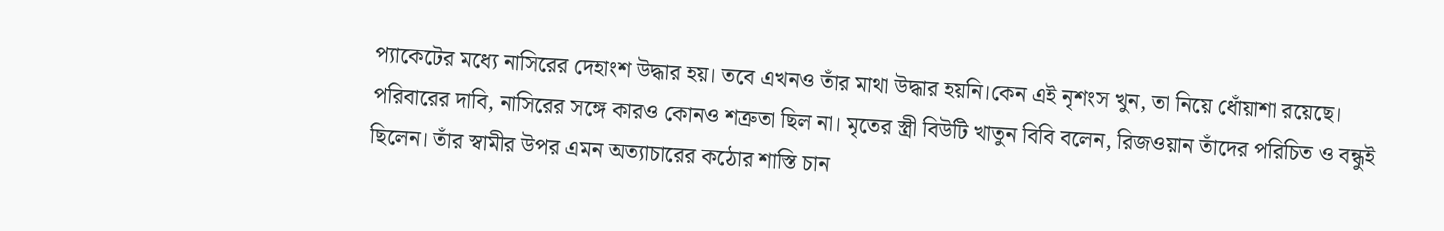প্যাকেটের মধ্যে নাসিরের দেহাংশ উদ্ধার হয়। তবে এখনও তাঁর মাথা উদ্ধার হয়নি।কেন এই নৃশংস খুন, তা নিয়ে ধোঁয়াশা রয়েছে। পরিবারের দাবি, নাসিরের সঙ্গে কারও কোনও শত্রুতা ছিল না। মৃতের স্ত্রী বিউটি খাতুন বিবি বলেন, রিজওয়ান তাঁদের পরিচিত ও বন্ধুই ছিলেন। তাঁর স্বামীর উপর এমন অত্যাচারের কঠোর শাস্তি চান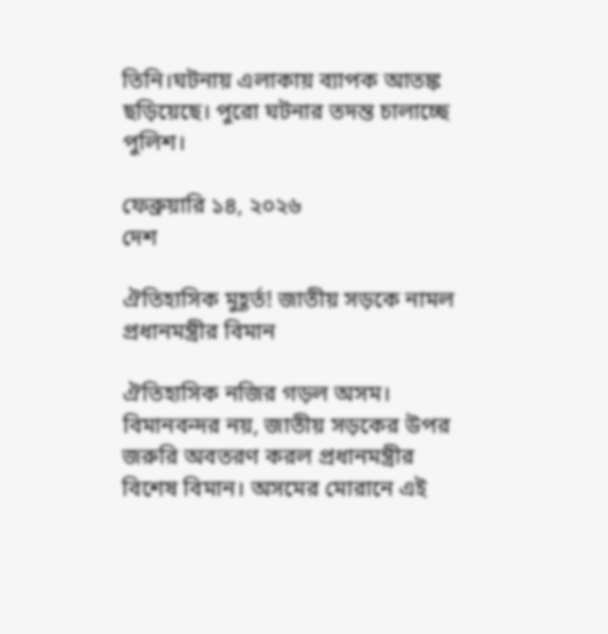তিনি।ঘটনায় এলাকায় ব্যাপক আতঙ্ক ছড়িয়েছে। পুরো ঘটনার তদন্ত চালাচ্ছে পুলিশ।

ফেব্রুয়ারি ১৪, ২০২৬
দেশ

ঐতিহাসিক মুহূর্ত! জাতীয় সড়কে নামল প্রধানমন্ত্রীর বিমান

ঐতিহাসিক নজির গড়ল অসম। বিমানবন্দর নয়, জাতীয় সড়কের উপর জরুরি অবতরণ করল প্রধানমন্ত্রীর বিশেষ বিমান। অসমের মোরানে এই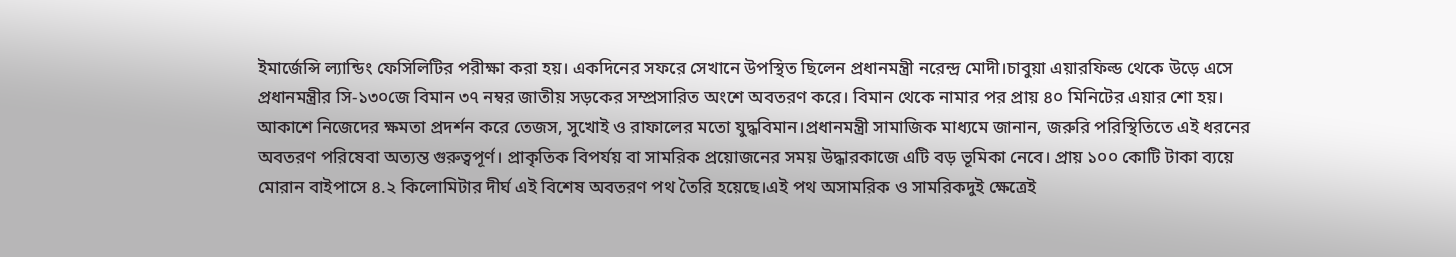ইমার্জেন্সি ল্যান্ডিং ফেসিলিটির পরীক্ষা করা হয়। একদিনের সফরে সেখানে উপস্থিত ছিলেন প্রধানমন্ত্রী নরেন্দ্র মোদী।চাবুয়া এয়ারফিল্ড থেকে উড়ে এসে প্রধানমন্ত্রীর সি-১৩০জে বিমান ৩৭ নম্বর জাতীয় সড়কের সম্প্রসারিত অংশে অবতরণ করে। বিমান থেকে নামার পর প্রায় ৪০ মিনিটের এয়ার শো হয়। আকাশে নিজেদের ক্ষমতা প্রদর্শন করে তেজস, সুখোই ও রাফালের মতো যুদ্ধবিমান।প্রধানমন্ত্রী সামাজিক মাধ্যমে জানান, জরুরি পরিস্থিতিতে এই ধরনের অবতরণ পরিষেবা অত্যন্ত গুরুত্বপূর্ণ। প্রাকৃতিক বিপর্যয় বা সামরিক প্রয়োজনের সময় উদ্ধারকাজে এটি বড় ভূমিকা নেবে। প্রায় ১০০ কোটি টাকা ব্যয়ে মোরান বাইপাসে ৪.২ কিলোমিটার দীর্ঘ এই বিশেষ অবতরণ পথ তৈরি হয়েছে।এই পথ অসামরিক ও সামরিকদুই ক্ষেত্রেই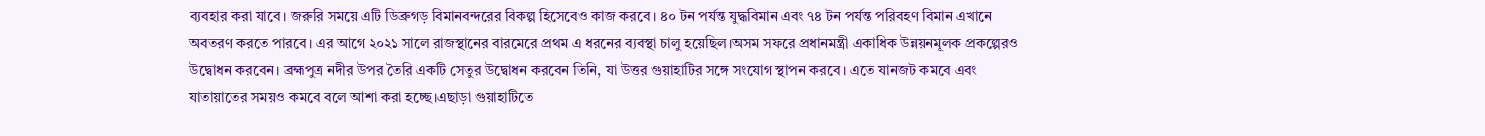ব্যবহার করা যাবে। জরুরি সময়ে এটি ডিব্রুগড় বিমানবন্দরের বিকল্প হিসেবেও কাজ করবে। ৪০ টন পর্যন্ত যুদ্ধবিমান এবং ৭৪ টন পর্যন্ত পরিবহণ বিমান এখানে অবতরণ করতে পারবে। এর আগে ২০২১ সালে রাজস্থানের বারমেরে প্রথম এ ধরনের ব্যবস্থা চালু হয়েছিল।অসম সফরে প্রধানমন্ত্রী একাধিক উন্নয়নমূলক প্রকল্পেরও উদ্বোধন করবেন। ব্রহ্মপুত্র নদীর উপর তৈরি একটি সেতুর উদ্বোধন করবেন তিনি, যা উত্তর গুয়াহাটির সঙ্গে সংযোগ স্থাপন করবে। এতে যানজট কমবে এবং যাতায়াতের সময়ও কমবে বলে আশা করা হচ্ছে।এছাড়া গুয়াহাটিতে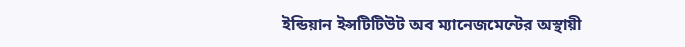ইন্ডিয়ান ইন্সটিটিউট অব ম্যানেজমেন্টের অস্থায়ী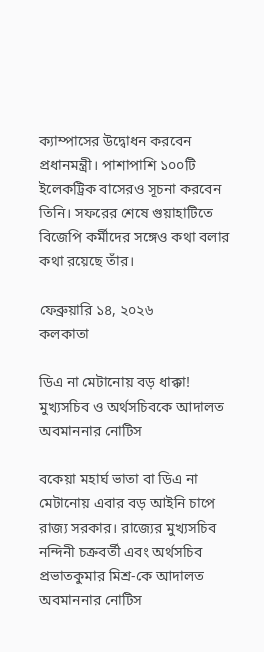ক্যাম্পাসের উদ্বোধন করবেন প্রধানমন্ত্রী। পাশাপাশি ১০০টি ইলেকট্রিক বাসেরও সূচনা করবেন তিনি। সফরের শেষে গুয়াহাটিতে বিজেপি কর্মীদের সঙ্গেও কথা বলার কথা রয়েছে তাঁর।

ফেব্রুয়ারি ১৪, ২০২৬
কলকাতা

ডিএ না মেটানোয় বড় ধাক্কা! মুখ্যসচিব ও অর্থসচিবকে আদালত অবমাননার নোটিস

বকেয়া মহার্ঘ ভাতা বা ডিএ না মেটানোয় এবার বড় আইনি চাপে রাজ্য সরকার। রাজ্যের মুখ্যসচিব নন্দিনী চক্রবর্তী এবং অর্থসচিব প্রভাতকুমার মিশ্র-কে আদালত অবমাননার নোটিস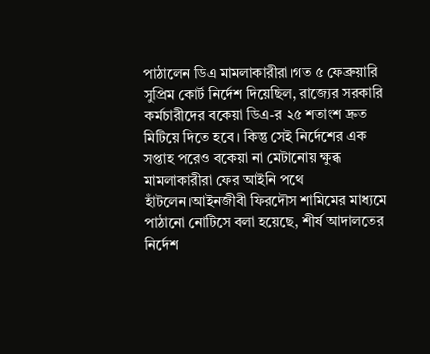পাঠালেন ডিএ মামলাকারীরা।গত ৫ ফেব্রুয়ারি সুপ্রিম কোর্ট নির্দেশ দিয়েছিল, রাজ্যের সরকারি কর্মচারীদের বকেয়া ডিএ-র ২৫ শতাংশ দ্রুত মিটিয়ে দিতে হবে। কিন্তু সেই নির্দেশের এক সপ্তাহ পরেও বকেয়া না মেটানোয় ক্ষুব্ধ মামলাকারীরা ফের আইনি পথে হাঁটলেন।আইনজীবী ফিরদৌস শামিমের মাধ্যমে পাঠানো নোটিসে বলা হয়েছে, শীর্ষ আদালতের নির্দেশ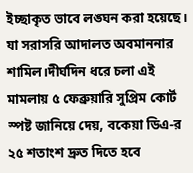ইচ্ছাকৃত ভাবে লঙ্ঘন করা হয়েছে। যা সরাসরি আদালত অবমাননার শামিল।দীর্ঘদিন ধরে চলা এই মামলায় ৫ ফেব্রুয়ারি সুপ্রিম কোর্ট স্পষ্ট জানিয়ে দেয়, বকেয়া ডিএ-র ২৫ শতাংশ দ্রুত দিতে হবে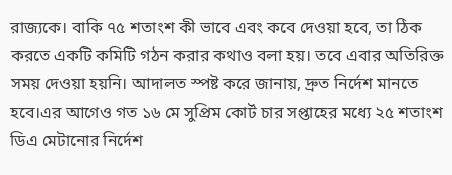রাজ্যকে। বাকি ৭৫ শতাংশ কী ভাবে এবং কবে দেওয়া হবে, তা ঠিক করতে একটি কমিটি গঠন করার কথাও বলা হয়। তবে এবার অতিরিক্ত সময় দেওয়া হয়নি। আদালত স্পষ্ট করে জানায়, দ্রুত নির্দেশ মানতে হবে।এর আগেও গত ১৬ মে সুপ্রিম কোর্ট চার সপ্তাহের মধ্যে ২৫ শতাংশ ডিএ মেটানোর নির্দেশ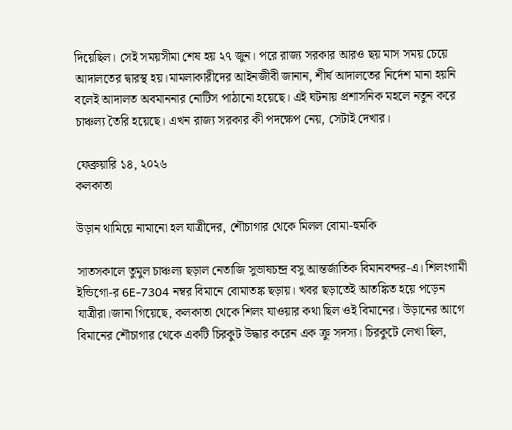দিয়েছিল। সেই সময়সীমা শেষ হয় ২৭ জুন। পরে রাজ্য সরকার আরও ছয় মাস সময় চেয়ে আদালতের দ্বারস্থ হয়।মামলাকারীদের আইনজীবী জানান, শীর্ষ আদালতের নির্দেশ মানা হয়নি বলেই আদালত অবমাননার নোটিস পাঠানো হয়েছে। এই ঘটনায় প্রশাসনিক মহলে নতুন করে চাঞ্চল্য তৈরি হয়েছে। এখন রাজ্য সরকার কী পদক্ষেপ নেয়, সেটাই দেখার।

ফেব্রুয়ারি ১৪, ২০২৬
কলকাতা

উড়ান থামিয়ে নামানো হল যাত্রীদের, শৌচাগার থেকে মিলল বোমা-হুমকি

সাতসকালে তুমুল চাঞ্চল্য ছড়াল নেতাজি সুভাষচন্দ্র বসু আন্তর্জাতিক বিমানবন্দর-এ। শিলংগামী ইন্ডিগো-র 6E-7304 নম্বর বিমানে বোমাতঙ্ক ছড়ায়। খবর ছড়াতেই আতঙ্কিত হয়ে পড়েন যাত্রীরা।জানা গিয়েছে, কলকাতা থেকে শিলং যাওয়ার কথা ছিল ওই বিমানের। উড়ানের আগে বিমানের শৌচাগার থেকে একটি চিরকুট উদ্ধার করেন এক ক্রু সদস্য। চিরকুটে লেখা ছিল,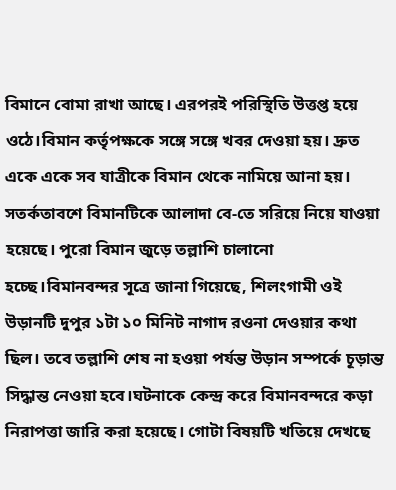বিমানে বোমা রাখা আছে। এরপরই পরিস্থিতি উত্তপ্ত হয়ে ওঠে।বিমান কর্তৃপক্ষকে সঙ্গে সঙ্গে খবর দেওয়া হয়। দ্রুত একে একে সব যাত্রীকে বিমান থেকে নামিয়ে আনা হয়। সতর্কতাবশে বিমানটিকে আলাদা বে-তে সরিয়ে নিয়ে যাওয়া হয়েছে। পুরো বিমান জুড়ে তল্লাশি চালানো হচ্ছে।বিমানবন্দর সূত্রে জানা গিয়েছে, শিলংগামী ওই উড়ানটি দুপুর ১টা ১০ মিনিট নাগাদ রওনা দেওয়ার কথা ছিল। তবে তল্লাশি শেষ না হওয়া পর্যন্ত উড়ান সম্পর্কে চূড়ান্ত সিদ্ধান্ত নেওয়া হবে।ঘটনাকে কেন্দ্র করে বিমানবন্দরে কড়া নিরাপত্তা জারি করা হয়েছে। গোটা বিষয়টি খতিয়ে দেখছে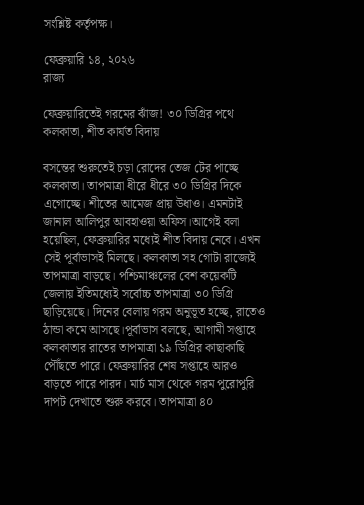সংশ্লিষ্ট কর্তৃপক্ষ।

ফেব্রুয়ারি ১৪, ২০২৬
রাজ্য

ফেব্রুয়ারিতেই গরমের ঝাঁজ! ৩০ ডিগ্রির পথে কলকাতা, শীত কার্যত বিদায়

বসন্তের শুরুতেই চড়া রোদের তেজ টের পাচ্ছে কলকাতা। তাপমাত্রা ধীরে ধীরে ৩০ ডিগ্রির দিকে এগোচ্ছে। শীতের আমেজ প্রায় উধাও। এমনটাই জানাল আলিপুর আবহাওয়া অফিস।আগেই বলা হয়েছিল, ফেব্রুয়ারির মধ্যেই শীত বিদায় নেবে। এখন সেই পূর্বাভাসই মিলছে। কলকাতা সহ গোটা রাজ্যেই তাপমাত্রা বাড়ছে। পশ্চিমাঞ্চলের বেশ কয়েকটি জেলায় ইতিমধ্যেই সর্বোচ্চ তাপমাত্রা ৩০ ডিগ্রি ছাড়িয়েছে। দিনের বেলায় গরম অনুভূত হচ্ছে, রাতেও ঠান্ডা কমে আসছে।পূর্বাভাস বলছে, আগামী সপ্তাহে কলকাতার রাতের তাপমাত্রা ১৯ ডিগ্রির কাছাকাছি পৌঁছতে পারে। ফেব্রুয়ারির শেষ সপ্তাহে আরও বাড়তে পারে পারদ। মার্চ মাস থেকে গরম পুরোপুরি দাপট দেখাতে শুরু করবে। তাপমাত্রা ৪০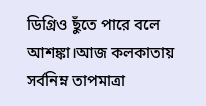ডিগ্রিও ছুঁতে পারে বলে আশঙ্কা।আজ কলকাতায় সর্বনিম্ন তাপমাত্রা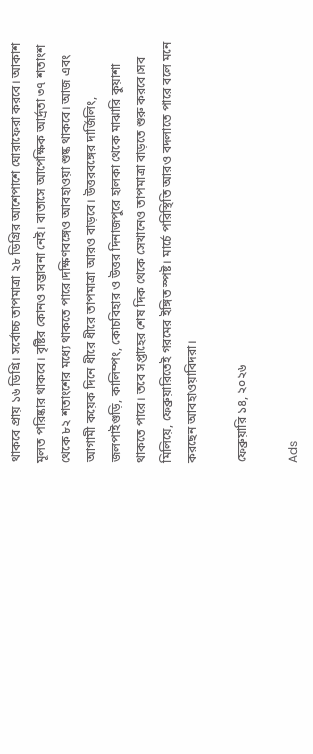থাকবে প্রায় ১৬ ডিগ্রি। সর্বোচ্চ তাপমাত্রা ২৮ ডিগ্রির আশেপাশে ঘোরাফেরা করবে। আকাশ মূলত পরিষ্কার থাকবে। বৃষ্টির কোনও সম্ভাবনা নেই। বাতাসে আপেক্ষিক আর্দ্রতা ৩৭ শতাংশ থেকে ৮২ শতাংশের মধ্যে থাকতে পারে।দক্ষিণবঙ্গেও আবহাওয়া শুষ্ক থাকবে। আজ এবং আগামী কয়েক দিনে ধীরে ধীরে তাপমাত্রা আরও বাড়বে। উত্তরবঙ্গের দার্জিলিং, জলপাইগুড়ি, কালিম্পং, কোচবিহার ও উত্তর দিনাজপুরে হালকা থেকে মাঝারি কুয়াশা থাকতে পারে। তবে সপ্তাহের শেষ দিক থেকে সেখানেও তাপমাত্রা বাড়তে শুরু করবে।সব মিলিয়ে, ফেব্রুয়ারিতেই গরমের ইঙ্গিত স্পষ্ট। মার্চে পরিস্থিতি আরও বদলাতে পারে বলে মনে করছেন আবহাওয়াবিদরা।

ফেব্রুয়ারি ১৪, ২০২৬

Ads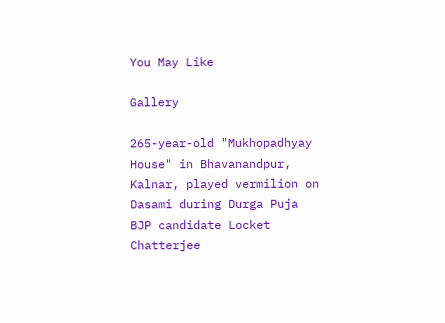You May Like

Gallery

265-year-old "Mukhopadhyay House" in Bhavanandpur, Kalnar, played vermilion on Dasami during Durga Puja
BJP candidate Locket Chatterjee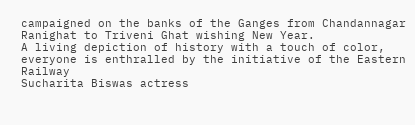campaigned on the banks of the Ganges from Chandannagar Ranighat to Triveni Ghat wishing New Year.
A living depiction of history with a touch of color, everyone is enthralled by the initiative of the Eastern Railway
Sucharita Biswas actress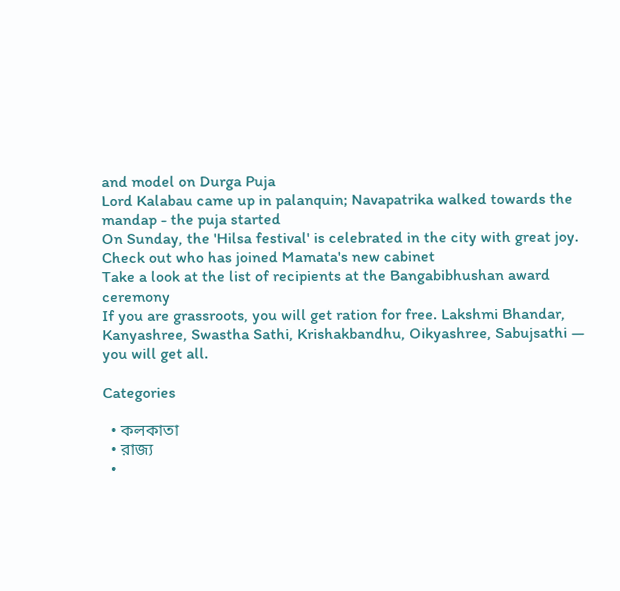and model on Durga Puja
Lord Kalabau came up in palanquin; Navapatrika walked towards the mandap - the puja started
On Sunday, the 'Hilsa festival' is celebrated in the city with great joy.
Check out who has joined Mamata's new cabinet
Take a look at the list of recipients at the Bangabibhushan award ceremony
If you are grassroots, you will get ration for free. Lakshmi Bhandar, Kanyashree, Swastha Sathi, Krishakbandhu, Oikyashree, Sabujsathi — you will get all.

Categories

  • কলকাতা
  • রাজ্য
  •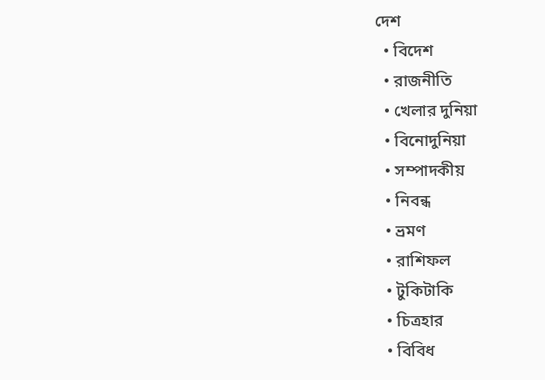দেশ
  • বিদেশ
  • রাজনীতি
  • খেলার দুনিয়া
  • বিনোদুনিয়া
  • সম্পাদকীয়
  • নিবন্ধ
  • ভ্রমণ
  • রাশিফল
  • টুকিটাকি
  • চিত্রহার
  • বিবিধ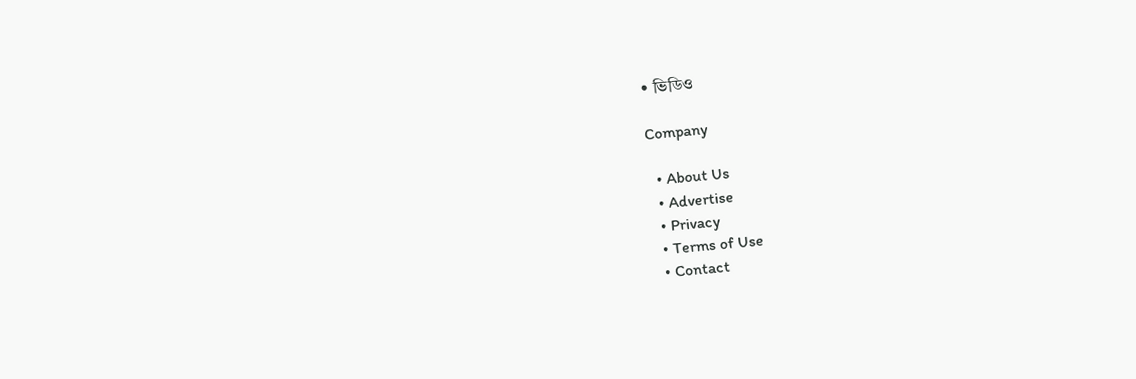• ভিডিও

Company

  • About Us
  • Advertise
  • Privacy
  • Terms of Use
  • Contact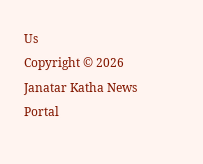Us
Copyright © 2026 Janatar Katha News Portal